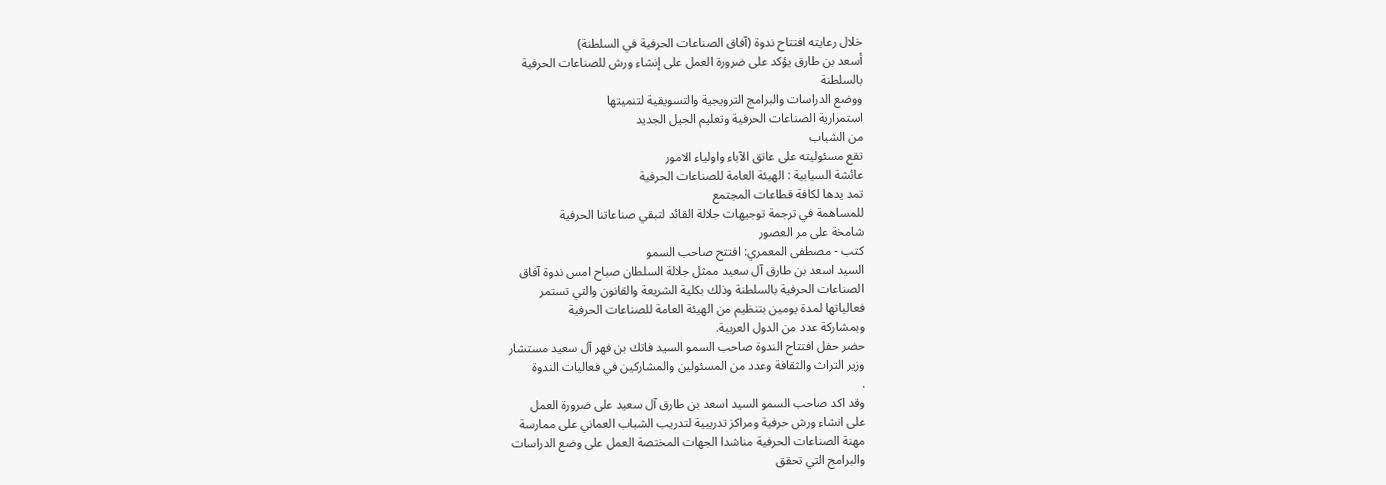خلال رعايته افتتاح ندوة (آفاق الصناعات الحرفية في السلطنة)
أسعد بن طارق يؤكد على ضرورة العمل على إنشاء ورش للصناعات الحرفية
بالسلطنة
ووضع الدراسات والبرامج الترويجية والتسويقية لتنميتها
استمرارية الصناعات الحرفية وتعليم الجيل الجديد
من الشباب
تقع مسئوليته على عاتق الآباء واولياء الامور
عائشة السيابية : الهيئة العامة للصناعات الحرفية
تمد يدها لكافة قطاعات المجتمع
للمساهمة في ترجمة توجيهات جلالة القائد لتبقي صناعاتنا الحرفية
شامخة على مر العصور
كتب - مصطفى المعمري: افتتح صاحب السمو
السيد اسعد بن طارق آل سعيد ممثل جلالة السلطان صباح امس ندوة آفاق
الصناعات الحرفية بالسلطنة وذلك بكلية الشريعة والقانون والتي تستمر
فعالياتها لمدة يومين بتنظيم من الهيئة العامة للصناعات الحرفية
وبمشاركة عدد من الدول العربية.
حضر حفل افتتاح الندوة صاحب السمو السيد فاتك بن فهر آل سعيد مستشار
وزير التراث والثقافة وعدد من المسئولين والمشاركين في فعاليات الندوة
.
وقد اكد صاحب السمو السيد اسعد بن طارق آل سعيد على ضرورة العمل
على انشاء ورش حرفية ومراكز تدريبية لتدريب الشباب العماني على ممارسة
مهنة الصناعات الحرفية مناشدا الجهات المختصة العمل على وضع الدراسات
والبرامج التي تحقق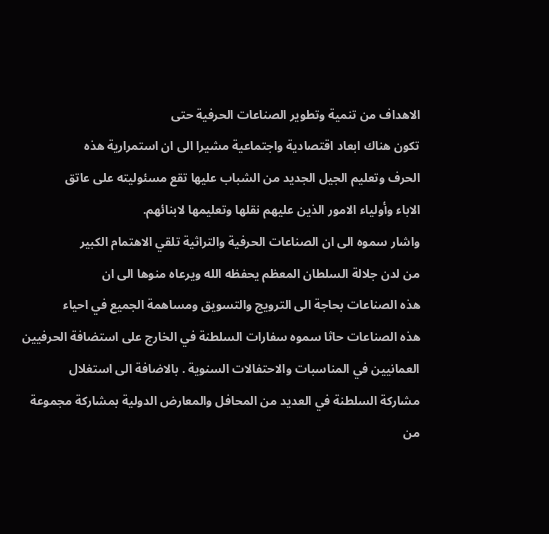الاهداف من تنمية وتطوير الصناعات الحرفية حتى
تكون هناك ابعاد اقتصادية واجتماعية مشيرا الى ان استمرارية هذه
الحرف وتعليم الجيل الجديد من الشباب عليها تقع مسئوليته على عاتق
الاباء وأولياء الامور الذين عليهم نقلها وتعليمها لابنائهم.
واشار سموه الى ان الصناعات الحرفية والتراثية تلقي الاهتمام الكبير
من لدن جلالة السلطان المعظم يحفظه الله ويرعاه منوها الى ان
هذه الصناعات بحاجة الى الترويج والتسويق ومساهمة الجميع في احياء
هذه الصناعات حاثا سموه سفارات السلطنة في الخارج على استضافة الحرفيين
العمانيين في المناسبات والاحتفالات السنوية . بالاضافة الى استغلال
مشاركة السلطنة في العديد من المحافل والمعارض الدولية بمشاركة مجموعة
من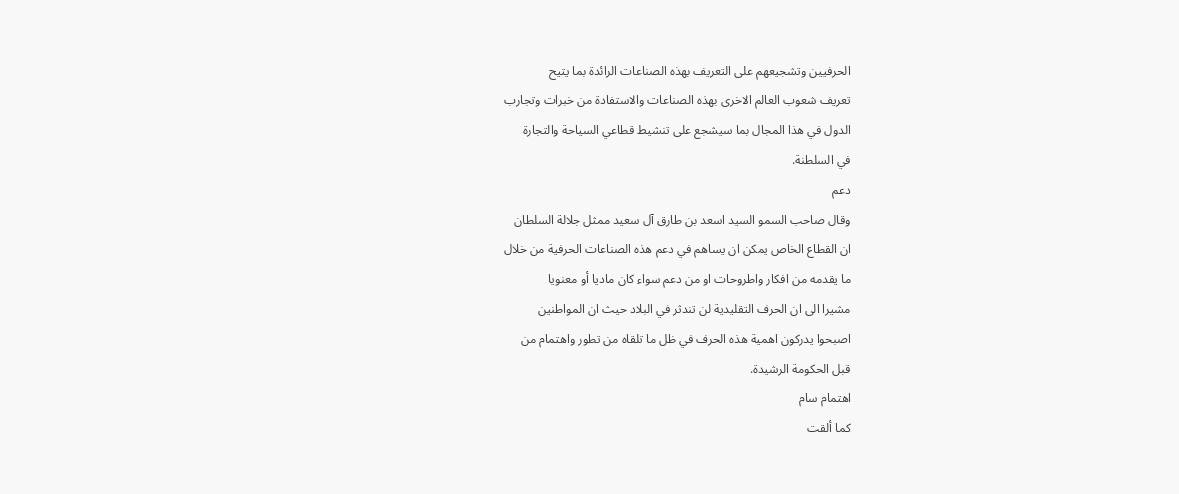الحرفيين وتشجيعهم على التعريف بهذه الصناعات الرائدة بما يتيح
تعريف شعوب العالم الاخرى بهذه الصناعات والاستفادة من خبرات وتجارب
الدول في هذا المجال بما سيشجع على تنشيط قطاعي السياحة والتجارة
في السلطنة.
دعم
وقال صاحب السمو السيد اسعد بن طارق آل سعيد ممثل جلالة السلطان
ان القطاع الخاص يمكن ان يساهم في دعم هذه الصناعات الحرفية من خلال
ما يقدمه من افكار واطروحات او من دعم سواء كان ماديا أو معنويا
مشيرا الى ان الحرف التقليدية لن تندثر في البلاد حيث ان المواطنين
اصبحوا يدركون اهمية هذه الحرف في ظل ما تلقاه من تطور واهتمام من
قبل الحكومة الرشيدة.
اهتمام سام
كما ألقت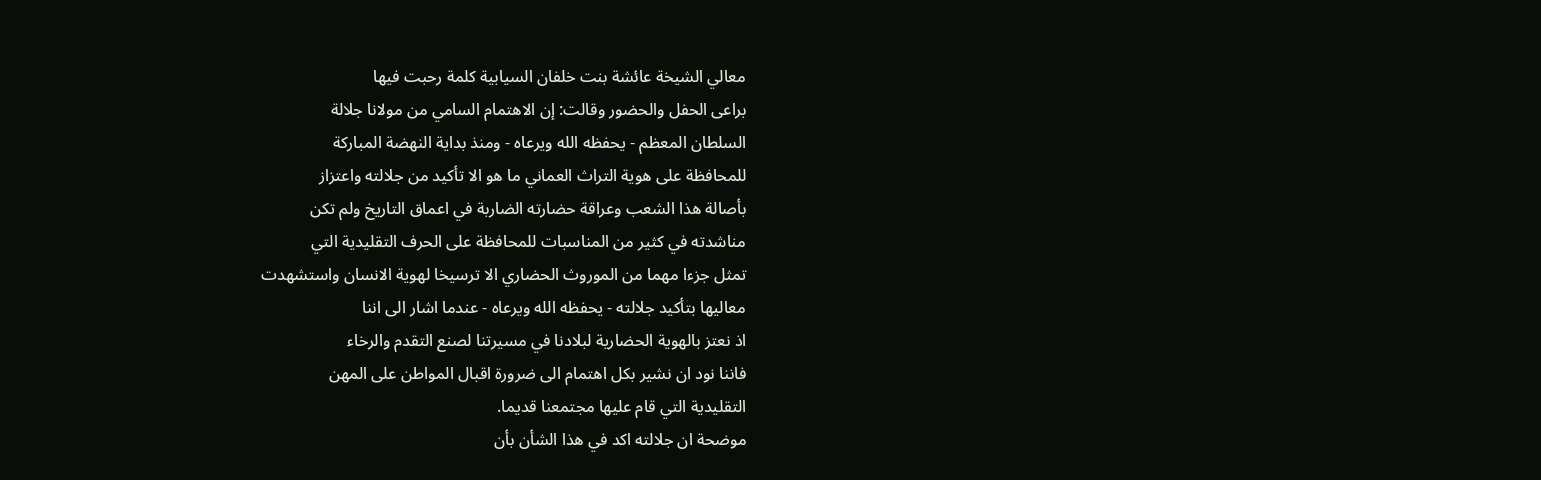معالي الشيخة عائشة بنت خلفان السيابية كلمة رحبت فيها
براعى الحفل والحضور وقالت: إن الاهتمام السامي من مولانا جلالة
السلطان المعظم - يحفظه الله ويرعاه - ومنذ بداية النهضة المباركة
للمحافظة على هوية التراث العماني ما هو الا تأكيد من جلالته واعتزاز
بأصالة هذا الشعب وعراقة حضارته الضاربة في اعماق التاريخ ولم تكن
مناشدته في كثير من المناسبات للمحافظة على الحرف التقليدية التي
تمثل جزءا مهما من الموروث الحضاري الا ترسيخا لهوية الانسان واستشهدت
معاليها بتأكيد جلالته - يحفظه الله ويرعاه - عندما اشار الى اننا
اذ نعتز بالهوية الحضارية لبلادنا في مسيرتنا لصنع التقدم والرخاء
فاننا نود ان نشير بكل اهتمام الى ضرورة اقبال المواطن على المهن
التقليدية التي قام عليها مجتمعنا قديما.
موضحة ان جلالته اكد في هذا الشأن بأن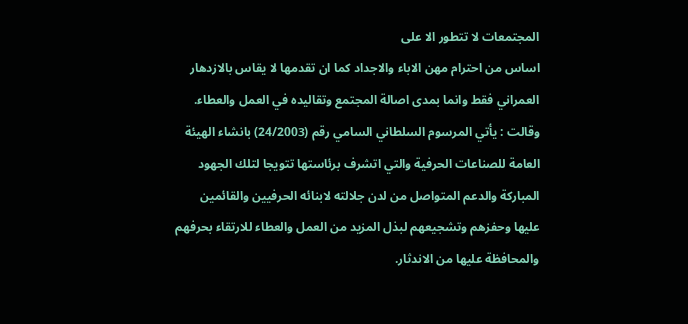المجتمعات لا تتطور الا على
اساس من احترام مهن الاباء والاجداد كما ان تقدمها لا يقاس بالازدهار
العمراني فقط وانما بمدى اصالة المجتمع وتقاليده في العمل والعطاء.
وقالت : يأتي المرسوم السلطاني السامي رقم (24/2003) بانشاء الهيئة
العامة للصناعات الحرفية والتي اتشرف برئاستها تتويجا لتلك الجهود
المباركة والدعم المتواصل من لدن جلالته لابنائه الحرفيين والقائمين
عليها وحفزهم وتشجيعهم لبذل المزيد من العمل والعطاء للارتقاء بحرفهم
والمحافظة عليها من الاندثار.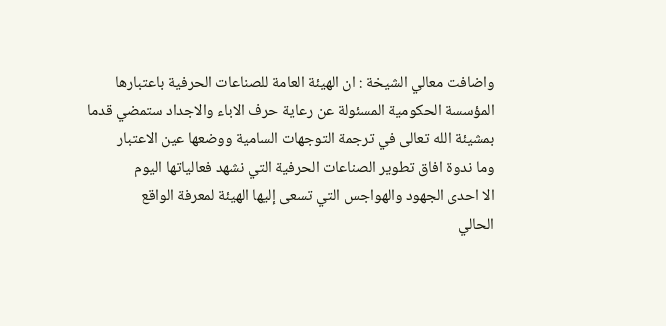واضافت معالي الشيخة : ان الهيئة العامة للصناعات الحرفية باعتبارها
المؤسسة الحكومية المسئولة عن رعاية حرف الاباء والاجداد ستمضي قدما
بمشيئة الله تعالى في ترجمة التوجهات السامية ووضعها عين الاعتبار
وما ندوة افاق تطوير الصناعات الحرفية التي نشهد فعالياتها اليوم
الا احدى الجهود والهواجس التي تسعى إليها الهيئة لمعرفة الواقع
الحالي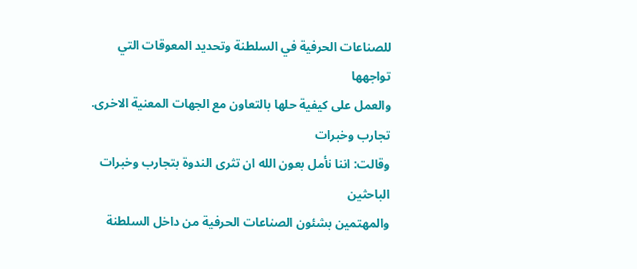للصناعات الحرفية في السلطنة وتحديد المعوقات التي تواجهها
والعمل على كيفية حلها بالتعاون مع الجهات المعنية الاخرى.
تجارب وخبرات
وقالت: اننا نأمل بعون الله ان تثرى الندوة بتجارب وخبرات الباحثين
والمهتمين بشئون الصناعات الحرفية من داخل السلطنة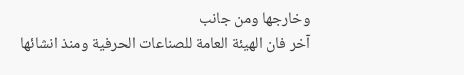وخارجها ومن جانب
آخر فان الهيئة العامة للصناعات الحرفية ومنذ انشائها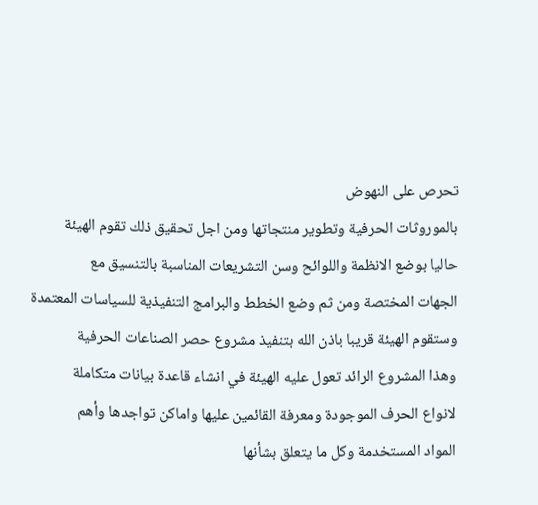تحرص على النهوض
بالموروثات الحرفية وتطوير منتجاتها ومن اجل تحقيق ذلك تقوم الهيئة
حاليا بوضع الانظمة واللوائح وسن التشريعات المناسبة بالتنسيق مع
الجهات المختصة ومن ثم وضع الخطط والبرامج التنفيذية للسياسات المعتمدة
وستقوم الهيئة قريبا باذن الله بتنفيذ مشروع حصر الصناعات الحرفية
وهذا المشروع الرائد تعول عليه الهيئة في انشاء قاعدة بيانات متكاملة
لانواع الحرف الموجودة ومعرفة القائمين عليها واماكن تواجدها وأهم
المواد المستخدمة وكل ما يتعلق بشأنها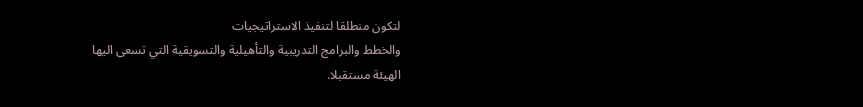لتكون منطلقا لتنفيذ الاستراتيجيات
والخطط والبرامج التدريبية والتأهيلية والتسويقية التي تسعى اليها
الهيئة مستقبلا.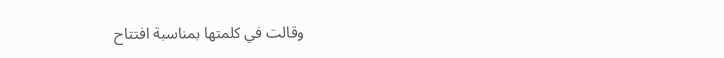وقالت في كلمتها بمناسبة افتتاح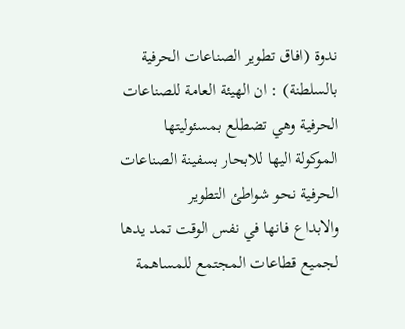ندوة (افاق تطوير الصناعات الحرفية
بالسلطنة) : ان الهيئة العامة للصناعات الحرفية وهي تضطلع بمسئوليتها
الموكولة اليها للابحار بسفينة الصناعات الحرفية نحو شواطئ التطوير
والابداع فانها في نفس الوقت تمد يدها لجميع قطاعات المجتمع للمساهمة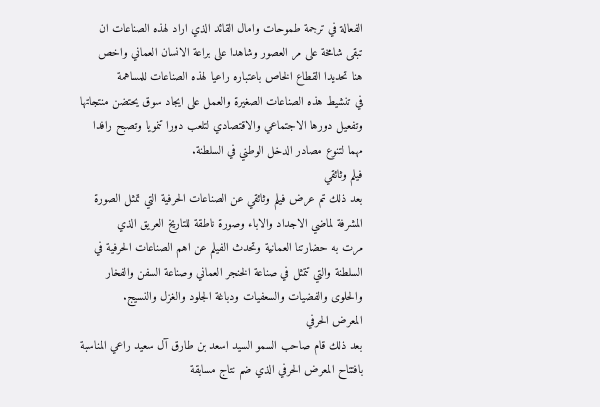الفعالة في ترجمة طموحات وامال القائد الذي اراد لهذه الصناعات ان
تبقى شامخة على مر العصور وشاهدا على براعة الانسان العماني واخص
هنا تحديدا القطاع الخاص باعتباره راعيا لهذه الصناعات للمساهمة
في تنشيط هذه الصناعات الصغيرة والعمل على ايجاد سوق يحتضن منتجاتها
وتفعيل دورها الاجتماعي والاقتصادي لتلعب دورا تنمويا وتصبح رافدا
مهما لتنوع مصادر الدخل الوطني في السلطنة.
فيلم وثائقي
بعد ذلك تم عرض فيلم وثائقي عن الصناعات الحرفية التي تمثل الصورة
المشرفة لماضي الاجداد والاباء وصورة ناطقة للتاريخ العريق الذي
مرت به حضارتنا العمانية وتحدث الفيلم عن اهم الصناعات الحرفية في
السلطنة والتي تتمثل في صناعة الخنجر العماني وصناعة السفن والفخار
والحلوى والفضيات والسعفيات ودباغة الجلود والغزل والنسيج.
المعرض الحرفي
بعد ذلك قام صاحب السمو السيد اسعد بن طارق آل سعيد راعي المناسبة
بافتتاح المعرض الحرفي الذي ضم نتاج مسابقة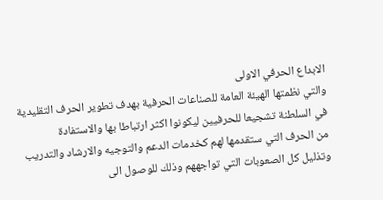الابداع الحرفي الاولى
والتي نظمتها الهيئة العامة للصناعات الحرفية بهدف تطوير الحرف التقليدية
في السلطنة تشجيعا للحرفيين ليكونوا اكثر ارتباطا بها والاستفادة
من الحرف التي ستقدمها لهم كخدمات الدعم والتوجيه والارشاد والتدريب
وتذليل كل الصعوبات التي تواجههم وذلك للوصول الى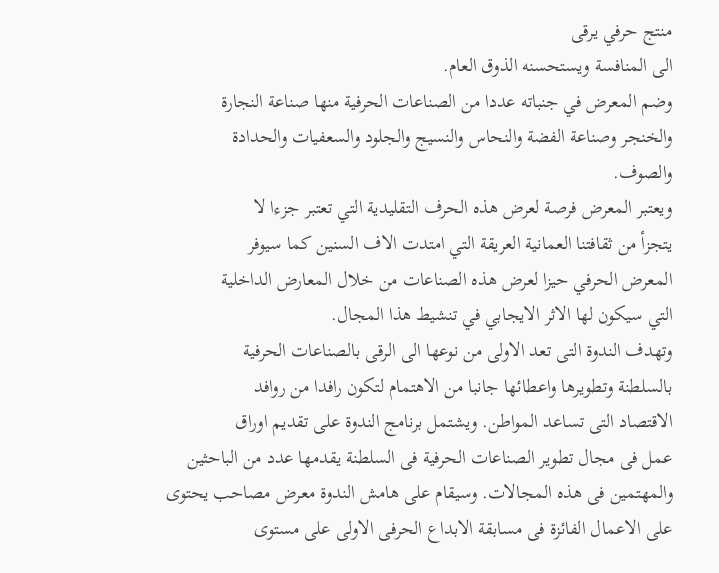منتج حرفي يرقى
الى المنافسة ويستحسنه الذوق العام.
وضم المعرض في جنباته عددا من الصناعات الحرفية منها صناعة النجارة
والخنجر وصناعة الفضة والنحاس والنسيج والجلود والسعفيات والحدادة
والصوف.
ويعتبر المعرض فرصة لعرض هذه الحرف التقليدية التي تعتبر جزءا لا
يتجزأ من ثقافتنا العمانية العريقة التي امتدت الاف السنين كما سيوفر
المعرض الحرفي حيزا لعرض هذه الصناعات من خلال المعارض الداخلية
التي سيكون لها الاثر الايجابي في تنشيط هذا المجال.
وتهدف الندوة التى تعد الاولى من نوعها الى الرقى بالصناعات الحرفية
بالسلطنة وتطويرها واعطائها جانبا من الاهتمام لتكون رافدا من روافد
الاقتصاد التى تساعد المواطن. ويشتمل برنامج الندوة على تقديم اوراق
عمل فى مجال تطوير الصناعات الحرفية فى السلطنة يقدمها عدد من الباحثين
والمهتمين فى هذه المجالات. وسيقام على هامش الندوة معرض مصاحب يحتوى
على الاعمال الفائزة فى مسابقة الابداع الحرفى الاولى على مستوى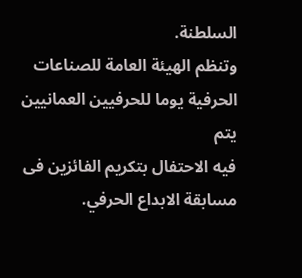السلطنة.
وتنظم الهيئة العامة للصناعات الحرفية يوما للحرفيين العمانيين يتم
فيه الاحتفال بتكريم الفائزين فى مسابقة الابداع الحرفي.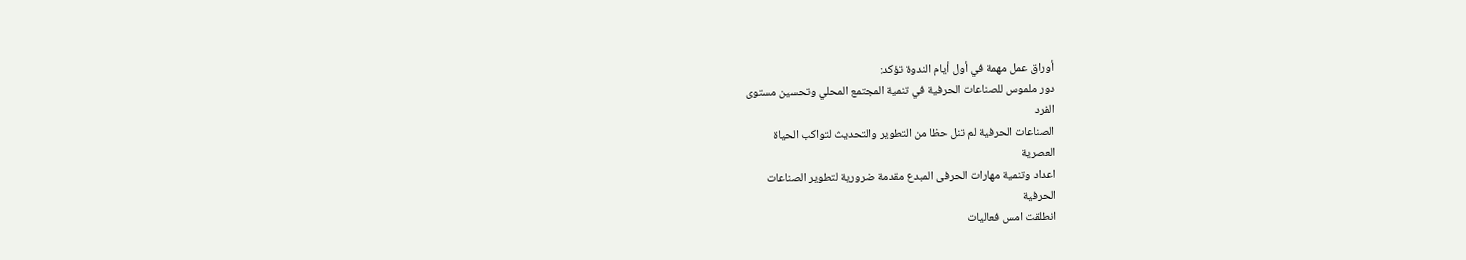أوراق عمل مهمة في أول أيام الندوة تؤكد:
دور ملموس للصناعات الحرفية في تنمية المجتمع المحلي وتحسين مستوى
الفرد
الصناعات الحرفية لم تنل حظا من التطوير والتحديث لتواكب الحياة
العصرية
اعداد وتنمية مهارات الحرفى المبدع مقدمة ضرورية لتطوير الصناعات
الحرفية
انطلقت امس فعاليات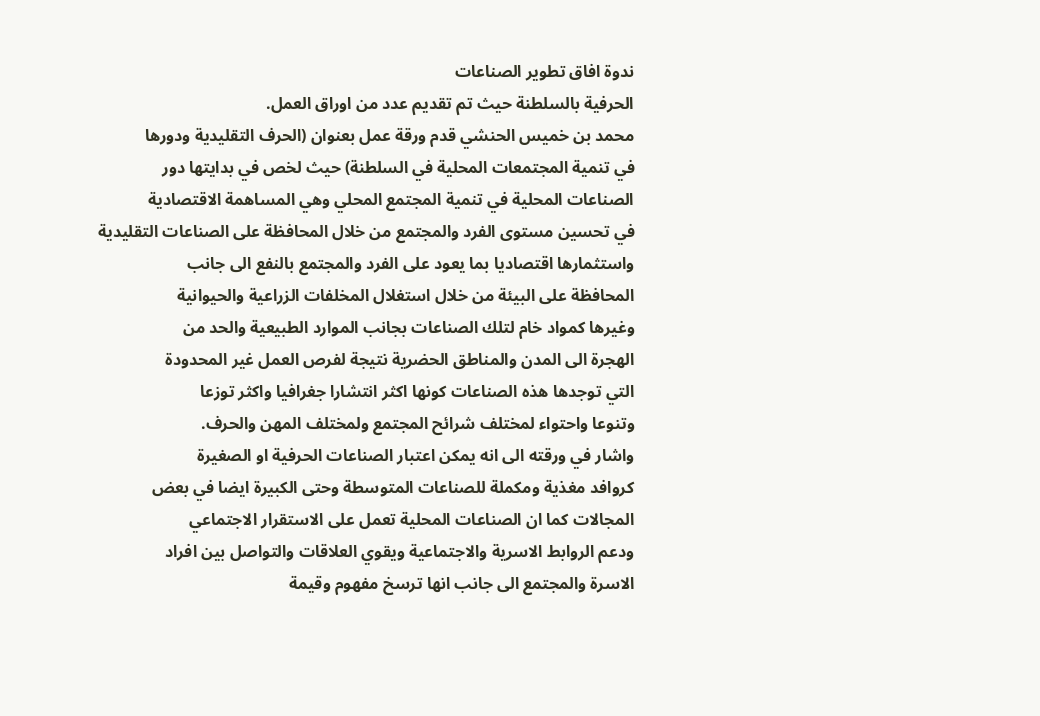ندوة افاق تطوير الصناعات
الحرفية بالسلطنة حيث تم تقديم عدد من اوراق العمل.
محمد بن خميس الحنشي قدم ورقة عمل بعنوان (الحرف التقليدية ودورها
في تنمية المجتمعات المحلية في السلطنة) حيث لخص في بدايتها دور
الصناعات المحلية في تنمية المجتمع المحلي وهي المساهمة الاقتصادية
في تحسين مستوى الفرد والمجتمع من خلال المحافظة على الصناعات التقليدية
واستثمارها اقتصاديا بما يعود على الفرد والمجتمع بالنفع الى جانب
المحافظة على البيئة من خلال استغلال المخلفات الزراعية والحيوانية
وغيرها كمواد خام لتلك الصناعات بجانب الموارد الطبيعية والحد من
الهجرة الى المدن والمناطق الحضرية نتيجة لفرص العمل غير المحدودة
التي توجدها هذه الصناعات كونها اكثر انتشارا جغرافيا واكثر توزعا
وتنوعا واحتواء لمختلف شرائح المجتمع ولمختلف المهن والحرف.
واشار في ورقته الى انه يمكن اعتبار الصناعات الحرفية او الصغيرة
كروافد مغذية ومكملة للصناعات المتوسطة وحتى الكبيرة ايضا في بعض
المجالات كما ان الصناعات المحلية تعمل على الاستقرار الاجتماعي
ودعم الروابط الاسرية والاجتماعية ويقوي العلاقات والتواصل بين افراد
الاسرة والمجتمع الى جانب انها ترسخ مفهوم وقيمة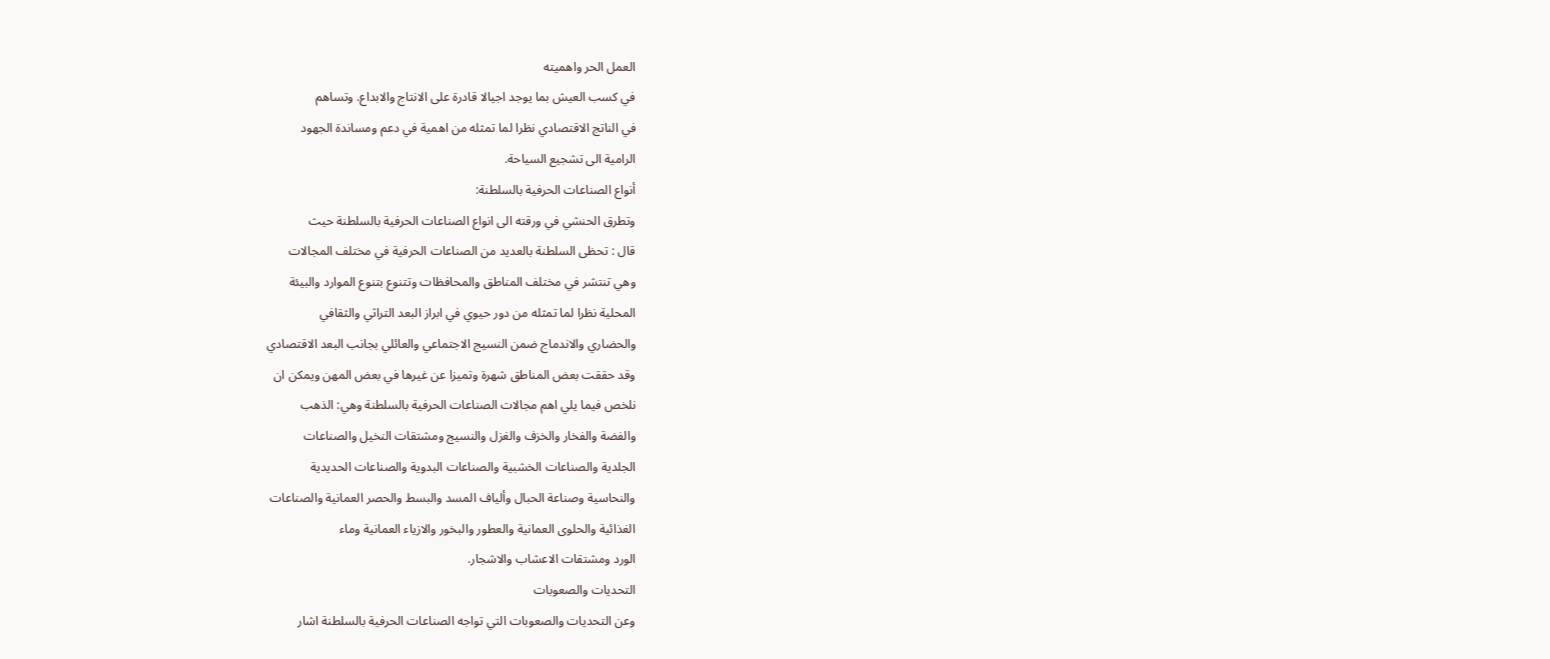العمل الحر واهميته
في كسب العيش بما يوجد اجيالا قادرة على الانتاج والابداع. وتساهم
في الناتج الاقتصادي نظرا لما تمثله من اهمية في دعم ومساندة الجهود
الرامية الى تشجيع السياحة.
أنواع الصناعات الحرفية بالسلطنة:
وتطرق الحنشي في ورقته الى انواع الصناعات الحرفية بالسلطنة حيث
قال : تحظى السلطنة بالعديد من الصناعات الحرفية في مختلف المجالات
وهي تنتشر في مختلف المناطق والمحافظات وتتنوع بتنوع الموارد والبيئة
المحلية نظرا لما تمثله من دور حيوي في ابراز البعد التراثي والثقافي
والحضاري والاندماج ضمن النسيج الاجتماعي والعائلي بجانب البعد الاقتصادي
وقد حققت بعض المناطق شهرة وتميزا عن غيرها في بعض المهن ويمكن ان
نلخص فيما يلي اهم مجالات الصناعات الحرفية بالسلطنة وهي: الذهب
والفضة والفخار والخزف والغزل والنسيج ومشتقات النخيل والصناعات
الجلدية والصناعات الخشبية والصناعات البدوية والصناعات الحديدية
والنحاسية وصناعة الحبال وألياف المسد والبسط والحصر العمانية والصناعات
الغذائية والحلوى العمانية والعطور والبخور والازياء العمانية وماء
الورد ومشتقات الاعشاب والاشجار.
التحديات والصعوبات
وعن التحديات والصعوبات التي تواجه الصناعات الحرفية بالسلطنة اشار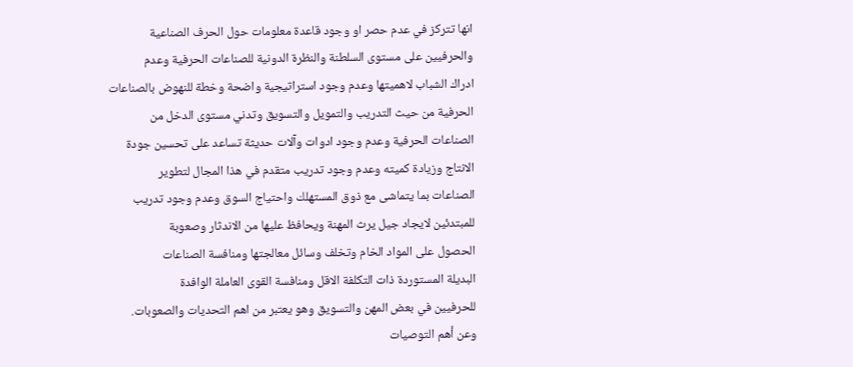انها تتركز في عدم حصر او وجود قاعدة معلومات حول الحرف الصناعية
والحرفيين على مستوى السلطنة والنظرة الدونية للصناعات الحرفية وعدم
ادراك الشباب لاهميتها وعدم وجود استراتيجية واضحة وخطة للنهوض بالصناعات
الحرفية من حيث التدريب والتمويل والتسويق وتدني مستوى الدخل من
الصناعات الحرفية وعدم وجود ادوات وآلات حديثة تساعد على تحسين جودة
الانتاج وزيادة كميته وعدم وجود تدريب متقدم في هذا المجال لتطوير
الصناعات بما يتماشى مع ذوق المستهلك واحتياج السوق وعدم وجود تدريب
للمبتدئين لايجاد جيل يرث المهنة ويحافظ عليها من الاندثار وصعوبة
الحصول على المواد الخام وتخلف وسائل معالجتها ومنافسة الصناعات
البديلة المستوردة ذات التكلفة الاقل ومنافسة القوى العاملة الوافدة
للحرفيين في بعض المهن والتسويق وهو يعتبر من اهم التحديات والصعوبات.
وعن أهم التوصيات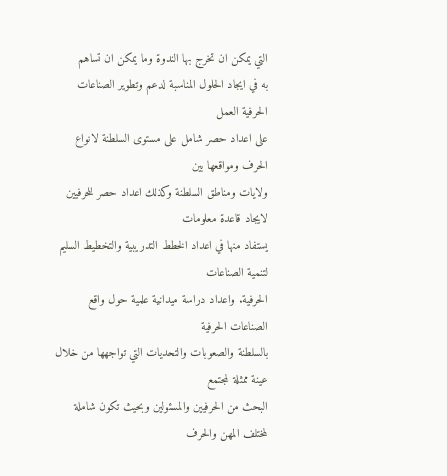التي يمكن ان تخرج بها الندوة وما يمكن ان تساهم
به في ايجاد الحلول المناسبة لدعم وتطوير الصناعات الحرفية العمل
على اعداد حصر شامل على مستوى السلطنة لانواع الحرف ومواقعها بين
ولايات ومناطق السلطنة وكذلك اعداد حصر للحرفيين لايجاد قاعدة معلومات
يستفاد منها في اعداد الخطط التدريبية والتخطيط السليم لتنمية الصناعات
الحرفية. واعداد دراسة ميدانية علمية حول واقع الصناعات الحرفية
بالسلطنة والصعوبات والتحديات التي تواجهها من خلال عينة ممثلة لمجتمع
البحث من الحرفيين والمسئولين وبحيث تكون شاملة لمختلف المهن والحرف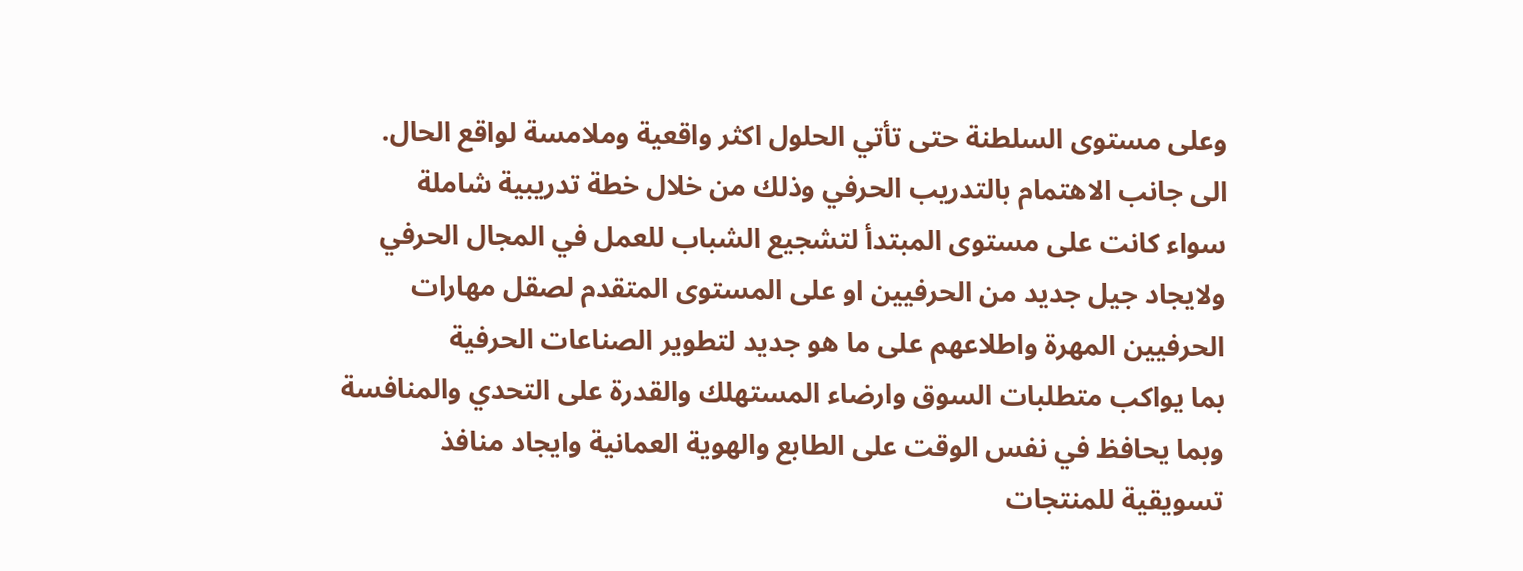وعلى مستوى السلطنة حتى تأتي الحلول اكثر واقعية وملامسة لواقع الحال.
الى جانب الاهتمام بالتدريب الحرفي وذلك من خلال خطة تدريبية شاملة
سواء كانت على مستوى المبتدأ لتشجيع الشباب للعمل في المجال الحرفي
ولايجاد جيل جديد من الحرفيين او على المستوى المتقدم لصقل مهارات
الحرفيين المهرة واطلاعهم على ما هو جديد لتطوير الصناعات الحرفية
بما يواكب متطلبات السوق وارضاء المستهلك والقدرة على التحدي والمنافسة
وبما يحافظ في نفس الوقت على الطابع والهوية العمانية وايجاد منافذ
تسويقية للمنتجات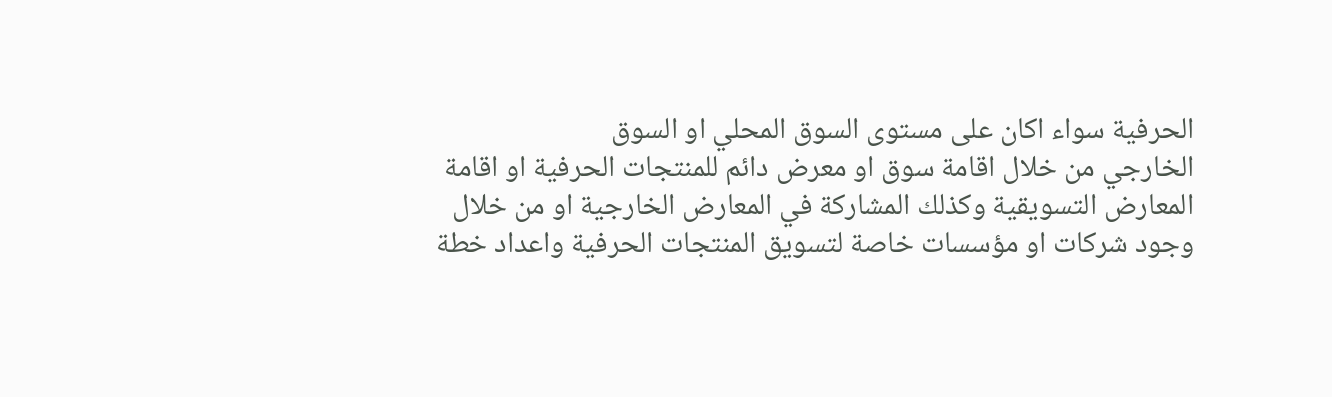الحرفية سواء اكان على مستوى السوق المحلي او السوق
الخارجي من خلال اقامة سوق او معرض دائم للمنتجات الحرفية او اقامة
المعارض التسويقية وكذلك المشاركة في المعارض الخارجية او من خلال
وجود شركات او مؤسسات خاصة لتسويق المنتجات الحرفية واعداد خطة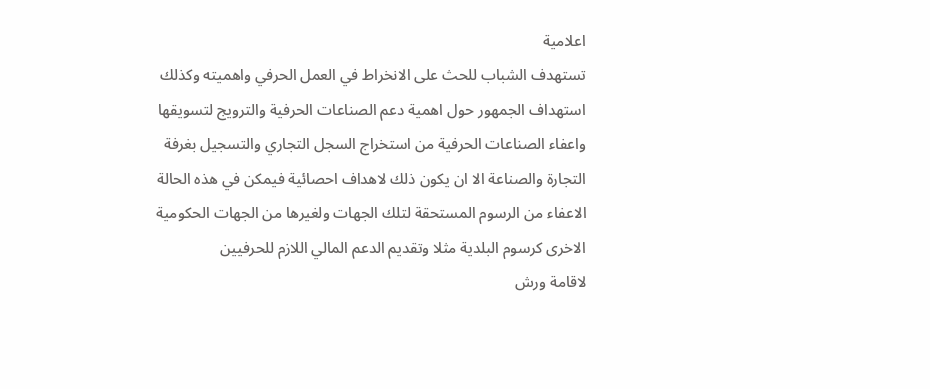اعلامية
تستهدف الشباب للحث على الانخراط في العمل الحرفي واهميته وكذلك
استهداف الجمهور حول اهمية دعم الصناعات الحرفية والترويج لتسويقها
واعفاء الصناعات الحرفية من استخراج السجل التجاري والتسجيل بغرفة
التجارة والصناعة الا ان يكون ذلك لاهداف احصائية فيمكن في هذه الحالة
الاعفاء من الرسوم المستحقة لتلك الجهات ولغيرها من الجهات الحكومية
الاخرى كرسوم البلدية مثلا وتقديم الدعم المالي اللازم للحرفيين
لاقامة ورش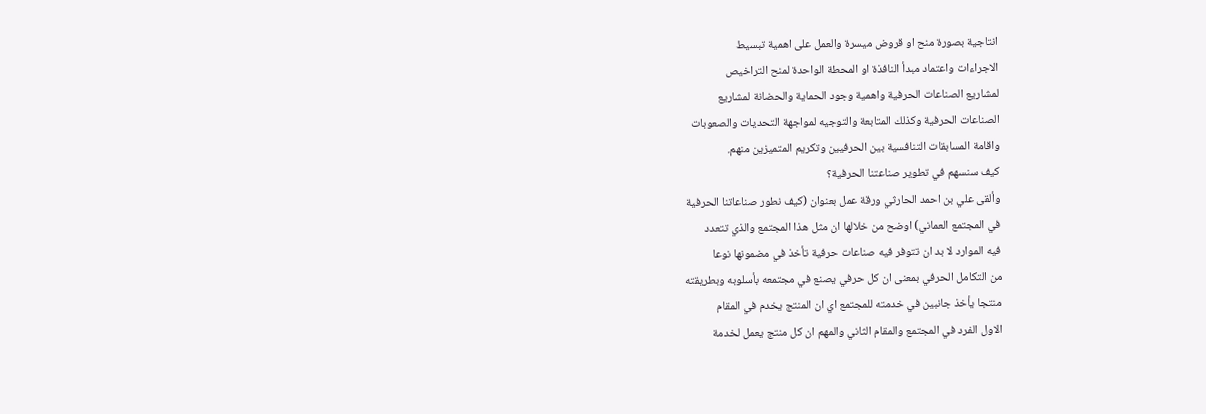انتاجية بصورة منح او قروض ميسرة والعمل على اهمية تبسيط
الاجراءات واعتماد مبدأ النافذة او المحطة الواحدة لمنح التراخيص
لمشاريع الصناعات الحرفية واهمية وجود الحماية والحضانة لمشاريع
الصناعات الحرفية وكذلك المتابعة والتوجيه لمواجهة التحديات والصعوبات
واقامة المسابقات التنافسية بين الحرفيين وتكريم المتميزين منهم.
كيف سنسهم في تطوير صناعتنا الحرفية؟
وألقى علي بن احمد الحارثي ورقة عمل بعنوان (كيف نطور صناعاتنا الحرفية
في المجتمع العماني) اوضح من خلالها ان مثل هذا المجتمع والذي تتعدد
فيه الموارد لا بد ان تتوفر فيه صناعات حرفية تأخذ في مضمونها نوعا
من التكامل الحرفي بمعنى ان كل حرفي يصنع في مجتمعه بأسلوبه وبطريقته
منتجا يأخذ جانبين في خدمته للمجتمع اي ان المنتج يخدم في المقام
الاول الفرد في المجتمع والمقام الثاني والمهم ان كل منتج يعمل لخدمة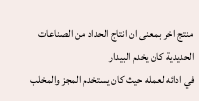منتج اخر بمعنى ان انتاج الحداد من الصناعات الحديدية كان يخدم البيدار
في ادائه لعمله حيث كان يستخدم المجز والمخلب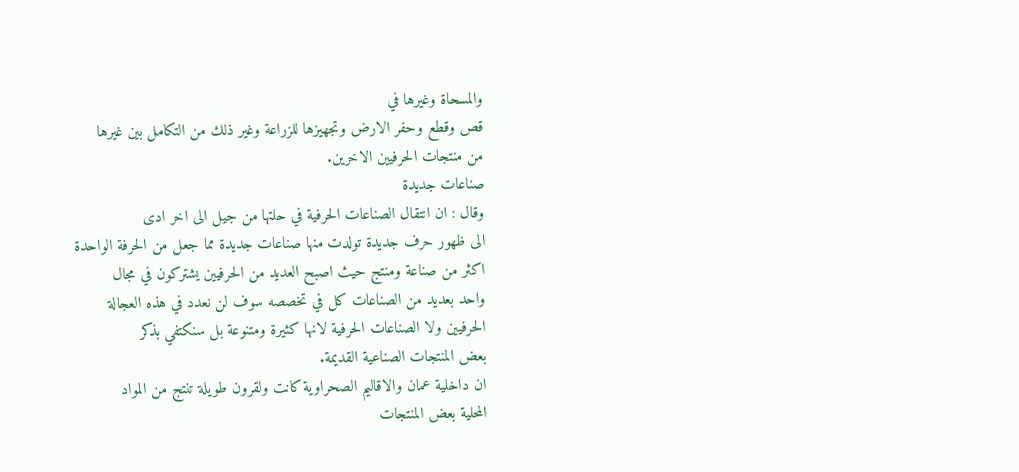والمسحاة وغيرها في
قص وقطع وحفر الارض وتجهيزها للزراعة وغير ذلك من التكامل بين غيرها
من منتجات الحرفيين الاخرين.
صناعات جديدة
وقال : ان انتقال الصناعات الحرفية في حلتها من جيل الى اخر ادى
الى ظهور حرف جديدة تولدت منها صناعات جديدة مما جعل من الحرفة الواحدة
اكثر من صناعة ومنتج حيث اصبح العديد من الحرفيين يشتركون في مجال
واحد بعديد من الصناعات كل في تخصصه سوف لن نعدد في هذه العجالة
الحرفيين ولا الصناعات الحرفية لانها كثيرة ومتنوعة بل سنكتفي بذكر
بعض المنتجات الصناعية القديمة.
ان داخلية عمان والاقاليم الصحراوية كانت ولقرون طويلة تنتج من المواد
المحلية بعض المنتجات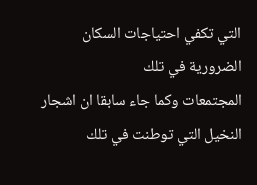التي تكفي احتياجات السكان الضرورية في تلك
المجتمعات وكما جاء سابقا ان اشجار النخيل التي توطنت في تلك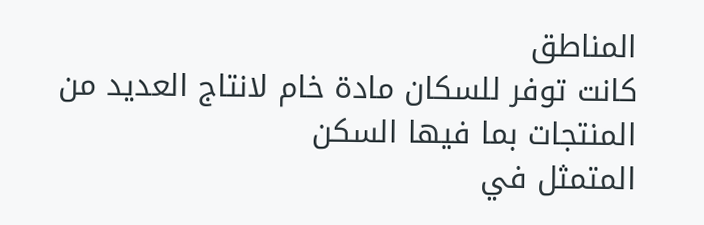المناطق
كانت توفر للسكان مادة خام لانتاج العديد من المنتجات بما فيها السكن
المتمثل في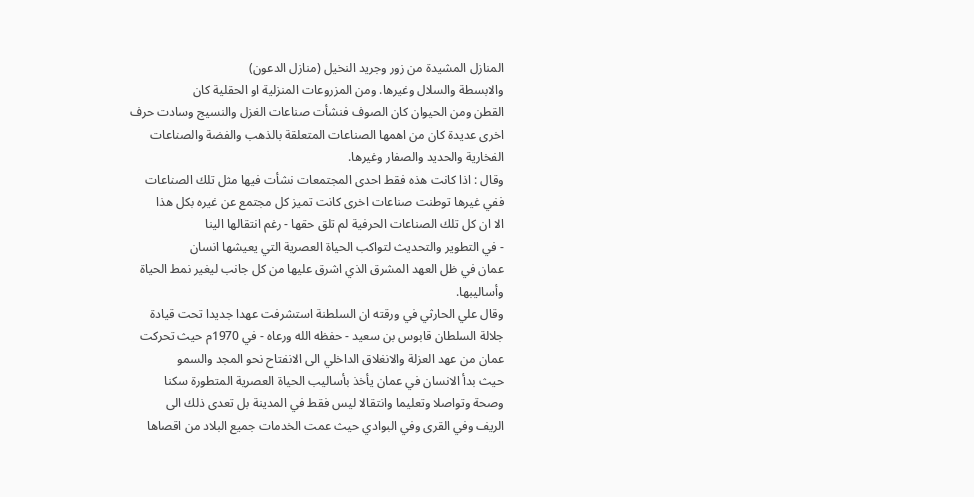المنازل المشيدة من زور وجريد النخيل (منازل الدعون)
والابسطة والسلال وغيرها. ومن المزروعات المنزلية او الحقلية كان
القطن ومن الحيوان كان الصوف فنشأت صناعات الغزل والنسيج وسادت حرف
اخرى عديدة كان من اهمها الصناعات المتعلقة بالذهب والفضة والصناعات
الفخارية والحديد والصفار وغيرها.
وقال : اذا كانت هذه فقط احدى المجتمعات نشأت فيها مثل تلك الصناعات
ففي غيرها توطنت صناعات اخرى كانت تميز كل مجتمع عن غيره بكل هذا
الا ان كل تلك الصناعات الحرفية لم تلق حقها - رغم انتقالها الينا
- في التطوير والتحديث لتواكب الحياة العصرية التي يعيشها انسان
عمان في ظل العهد المشرق الذي اشرق عليها من كل جانب ليغير نمط الحياة
وأساليبها.
وقال علي الحارثي في ورقته ان السلطنة استشرفت عهدا جديدا تحت قيادة
جلالة السلطان قابوس بن سعيد - حفظه الله ورعاه - في 1970م حيث تحركت
عمان من عهد العزلة والانغلاق الداخلي الى الانفتاح نحو المجد والسمو
حيث بدأ الانسان في عمان يأخذ بأساليب الحياة العصرية المتطورة سكنا
وصحة وتواصلا وتعليما وانتقالا ليس فقط في المدينة بل تعدى ذلك الى
الريف وفي القرى وفي البوادي حيث عمت الخدمات جميع البلاد من اقصاها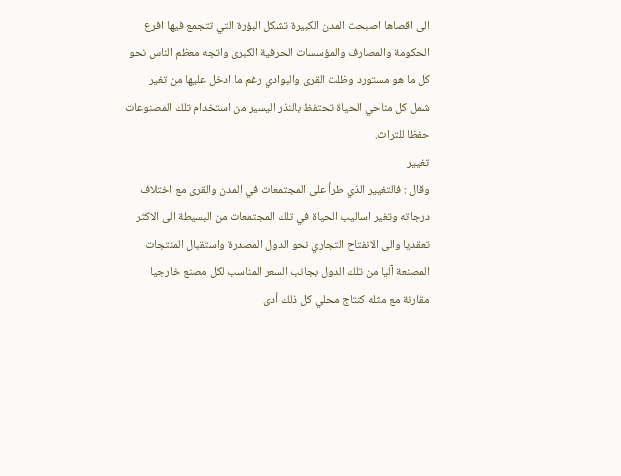الى اقصاها اصبحت المدن الكبيرة تشكل البؤرة التي تتجمع فيها افرع
الحكومة والمصارف والمؤسسات الحرفية الكبرى واتجه معظم الناس نحو
كل ما هو مستورد وظلت القرى والبوادي رغم ما ادخل عليها من تغير
شمل كل مناحي الحياة تحتفظ بالنذر اليسير من استخدام تلك المصنوعات
حفظا للتراث.
تغيير
وقال : فالتغيير الذي طرأ على المجتمعات في المدن والقرى مع اختلاف
درجاته وتغير اساليب الحياة في تلك المجتمعات من البسيطة الى الاكثر
تعقديا والى الانفتاح التجاري نحو الدول المصدرة واستقبال المنتجات
المصنعة آليا من تلك الدول بجانب السعر المناسب لكل مصنع خارجيا
مقارنة مع مثله كنتاج محلي كل ذلك أدى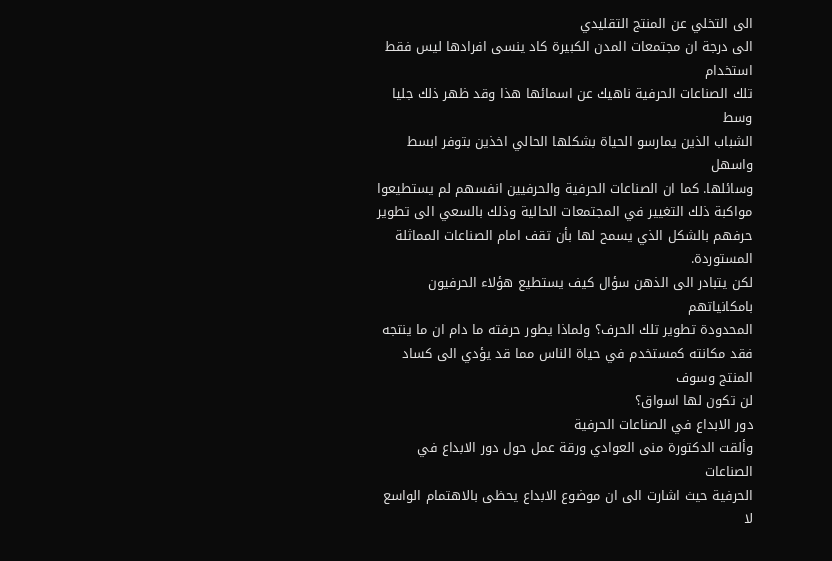الى التخلي عن المنتج التقليدي
الى درجة ان مجتمعات المدن الكبيرة كاد ينسى افرادها ليس فقط استخدام
تلك الصناعات الحرفية ناهيك عن اسمائها هذا وقد ظهر ذلك جليا وسط
الشباب الذين يمارسو الحياة بشكلها الحالي اخذين بتوفر ابسط واسهل
وسائلها. كما ان الصناعات الحرفية والحرفيين انفسهم لم يستطيعوا
مواكبة ذلك التغيير في المجتمعات الحالية وذلك بالسعي الى تطوير
حرفهم بالشكل الذي يسمح لها بأن تقف امام الصناعات المماثلة المستوردة.
لكن يتبادر الى الذهن سؤال كيف يستطيع هؤلاء الحرفيون بامكانياتهم
المحدودة تطوير تلك الحرف؟ ولماذا يطور حرفته ما دام ان ما ينتجه
فقد مكانته كمستخدم في حياة الناس مما قد يؤدي الى كساد المنتج وسوف
لن تكون لها اسواق؟
دور الابداع في الصناعات الحرفية
وألقت الدكتورة منى العوادي ورقة عمل حول دور الابداع في الصناعات
الحرفية حيث اشارت الى ان موضوع الابداع يحظى بالاهتمام الواسع لا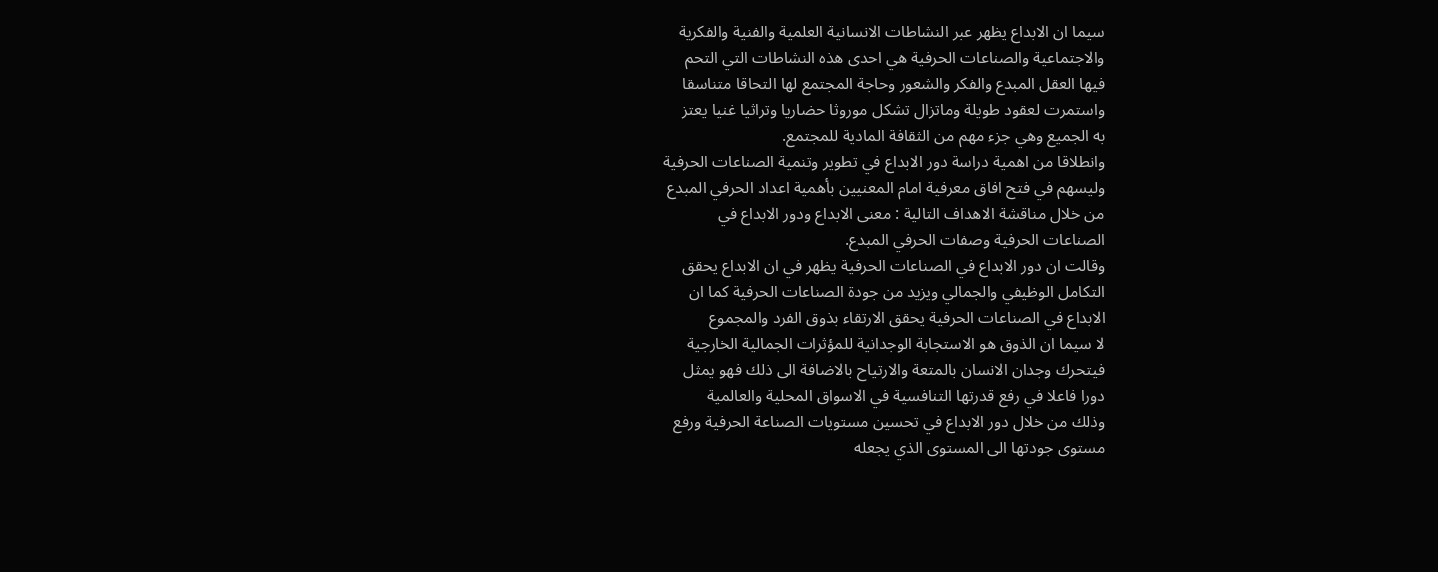سيما ان الابداع يظهر عبر النشاطات الانسانية العلمية والفنية والفكرية
والاجتماعية والصناعات الحرفية هي احدى هذه النشاطات التي التحم
فيها العقل المبدع والفكر والشعور وحاجة المجتمع لها التحاقا متناسقا
واستمرت لعقود طويلة وماتزال تشكل موروثا حضاريا وتراثيا غنيا يعتز
به الجميع وهي جزء مهم من الثقافة المادية للمجتمع.
وانطلاقا من اهمية دراسة دور الابداع في تطوير وتنمية الصناعات الحرفية
وليسهم في فتح افاق معرفية امام المعنيين بأهمية اعداد الحرفي المبدع
من خلال مناقشة الاهداف التالية : معنى الابداع ودور الابداع في
الصناعات الحرفية وصفات الحرفي المبدع.
وقالت ان دور الابداع في الصناعات الحرفية يظهر في ان الابداع يحقق
التكامل الوظيفي والجمالي ويزيد من جودة الصناعات الحرفية كما ان
الابداع في الصناعات الحرفية يحقق الارتقاء بذوق الفرد والمجموع
لا سيما ان الذوق هو الاستجابة الوجدانية للمؤثرات الجمالية الخارجية
فيتحرك وجدان الانسان بالمتعة والارتياح بالاضافة الى ذلك فهو يمثل
دورا فاعلا في رفع قدرتها التنافسية في الاسواق المحلية والعالمية
وذلك من خلال دور الابداع في تحسين مستويات الصناعة الحرفية ورفع
مستوى جودتها الى المستوى الذي يجعله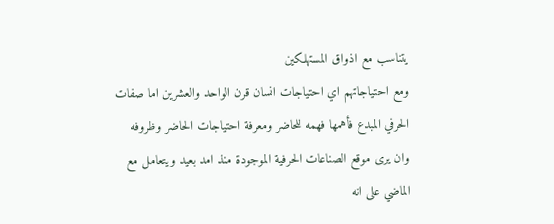يتناسب مع اذواق المستهلكين
ومع احتياجاتهم اي احتياجات انسان قرن الواحد والعشرين اما صفات
الحرفي المبدع فأهمها فهمه للحاضر ومعرفة احتياجات الحاضر وظروفه
وان يرى موقع الصناعات الحرفية الموجودة منذ امد بعيد ويتعامل مع
الماضي على انه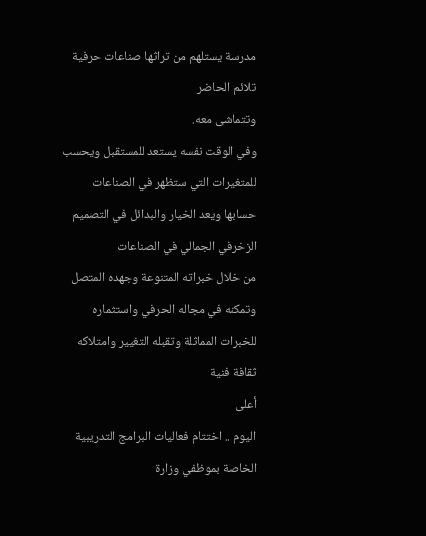مدرسة يستلهم من تراثها صناعات حرفية تلائم الحاضر
وتتماشى معه.
وفي الوقت نفسه يستعد للمستقبل ويحسب للمتغيرات التي ستظهر في الصناعات
حسابها ويعد الخيار والبدائل في التصميم الزخرفي الجمالي في الصناعات
من خلال خبراته المتنوعة وجهده المتصل وتمكنه في مجاله الحرفي واستثماره
للخبرات المماثلة وتقبله التغيير وامتلاكه ثقافة فنية
أعلى
اليوم .. اختتام فعاليات البرامج التدريبية الخاصة بموظفي وزارة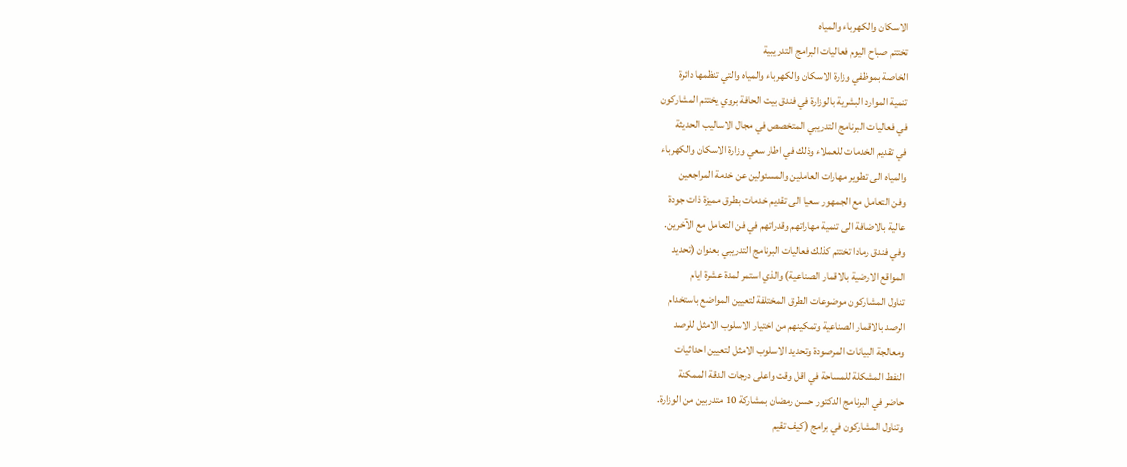الاسكان والكهرباء والمياه
تختتم صباح اليوم فعاليات البرامج التدريبية
الخاصة بموظفي وزارة الاسكان والكهرباء والمياه والتي تنظمها دائرة
تنمية الموارد البشرية بالوزارة في فندق بيت الحافة بروي يختتم المشاركون
في فعاليات البرنامج التدريبي المتخصص في مجال الاساليب الحديثة
في تقديم الخدمات للعملاء وذلك في اطار سعي وزارة الاسكان والكهرباء
والمياه الى تطوير مهارات العاملين والمسئولين عن خدمة المراجعين
وفن التعامل مع الجمهور سعيا الى تقديم خدمات بطرق مميزة ذات جودة
عالية بالاضافة الى تنمية مهاراتهم وقدراتهم في فن التعامل مع الآخرين.
وفي فندق رمادا تختتم كذلك فعاليات البرنامج التدريبي بعنوان (تحديد
المواقع الارضية بالاقمار الصناعية) والذي استمر لمدة عشرة ايام
تناول المشاركون موضوعات الطرق المختلفة لتعيين المواضع باستخدام
الرصد بالاقمار الصناعية وتمكينهم من اختيار الاسلوب الامثل للرصد
ومعالجة البيانات المرصودة وتحديد الاسلوب الامثل لتعيين احداثيات
النفط المشكلة للمساحة في اقل وقت واعلى درجات الدقة الممكنة
حاضر في البرنامج الدكتور حسن رمضان بمشاركة 10 متدربين من الوزارة.
وتناول المشاركون في برامج (كيف تقيم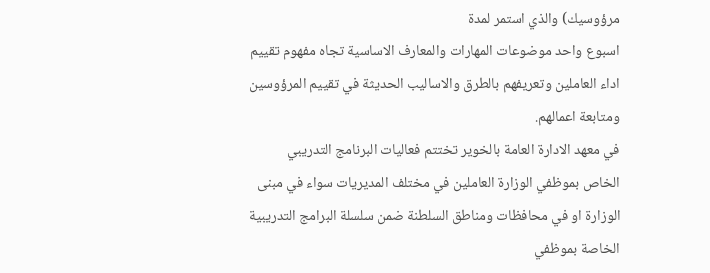مرؤوسيك) والذي استمر لمدة
اسبوع واحد موضوعات المهارات والمعارف الاساسية تجاه مفهوم تقييم
اداء العاملين وتعريفهم بالطرق والاساليب الحديثة في تقييم المرؤوسين
ومتابعة اعمالهم.
في معهد الادارة العامة بالخوير تختتم فعاليات البرنامج التدريبي
الخاص بموظفي الوزارة العاملين في مختلف المديريات سواء في مبنى
الوزارة او في محافظات ومناطق السلطنة ضمن سلسلة البرامج التدريبية
الخاصة بموظفي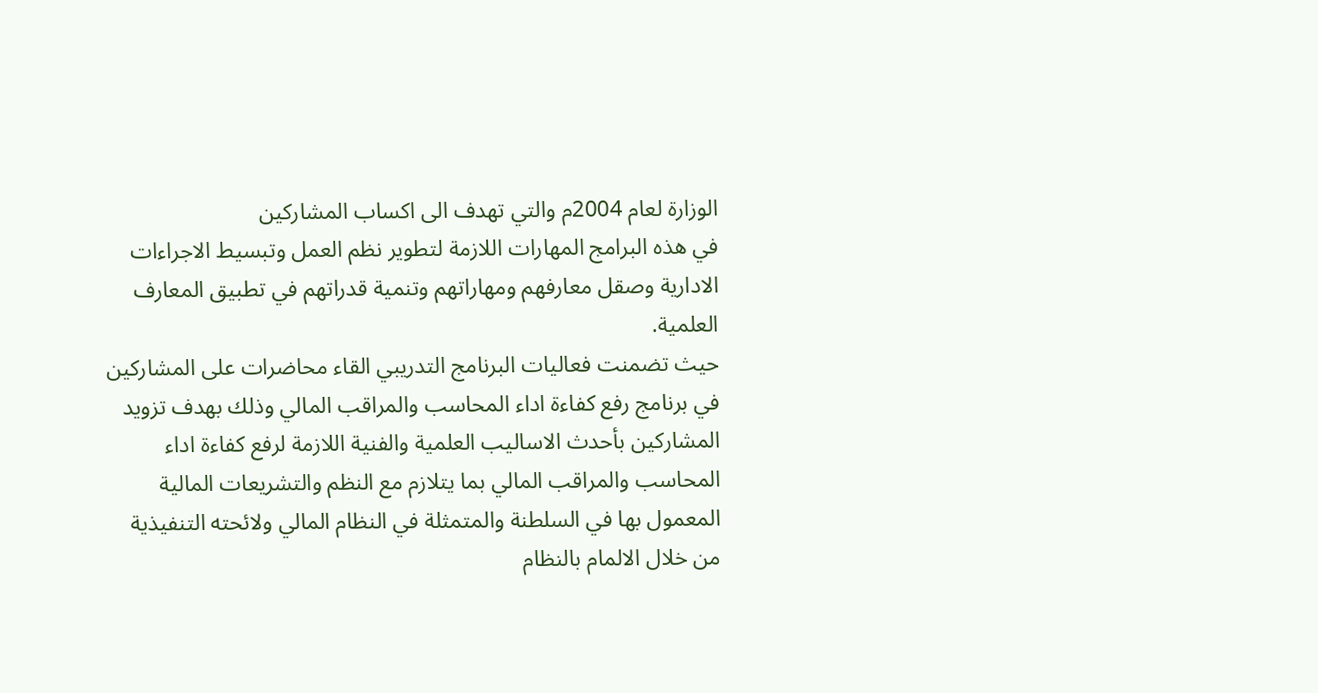الوزارة لعام 2004م والتي تهدف الى اكساب المشاركين
في هذه البرامج المهارات اللازمة لتطوير نظم العمل وتبسيط الاجراءات
الادارية وصقل معارفهم ومهاراتهم وتنمية قدراتهم في تطبيق المعارف
العلمية.
حيث تضمنت فعاليات البرنامج التدريبي القاء محاضرات على المشاركين
في برنامج رفع كفاءة اداء المحاسب والمراقب المالي وذلك بهدف تزويد
المشاركين بأحدث الاساليب العلمية والفنية اللازمة لرفع كفاءة اداء
المحاسب والمراقب المالي بما يتلازم مع النظم والتشريعات المالية
المعمول بها في السلطنة والمتمثلة في النظام المالي ولائحته التنفيذية
من خلال الالمام بالنظام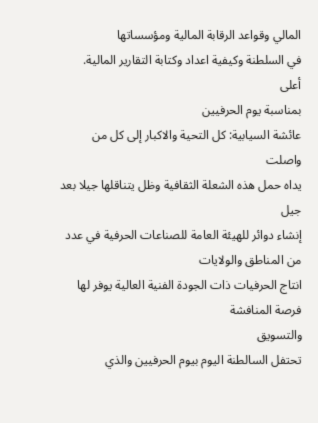المالي وقواعد الرقابة المالية ومؤسساتها
في السلطنة وكيفية اعداد وكتابة التقارير المالية.
أعلى
بمناسبة يوم الحرفيين
عائشة السيابية: كل التحية والاكبار إلى كل من واصلت
يداه حمل هذه الشعلة الثقافية وظل يتناقلها جيلا بعد جيل
إنشاء دوائر للهيئة العامة للصناعات الحرفية في عدد من المناطق والولايات
انتاج الحرفيات ذات الجودة الفنية العالية يوفر لها فرصة المنافشة
والتسويق
تحتفل السالطنة اليوم بيوم الحرفيين والذي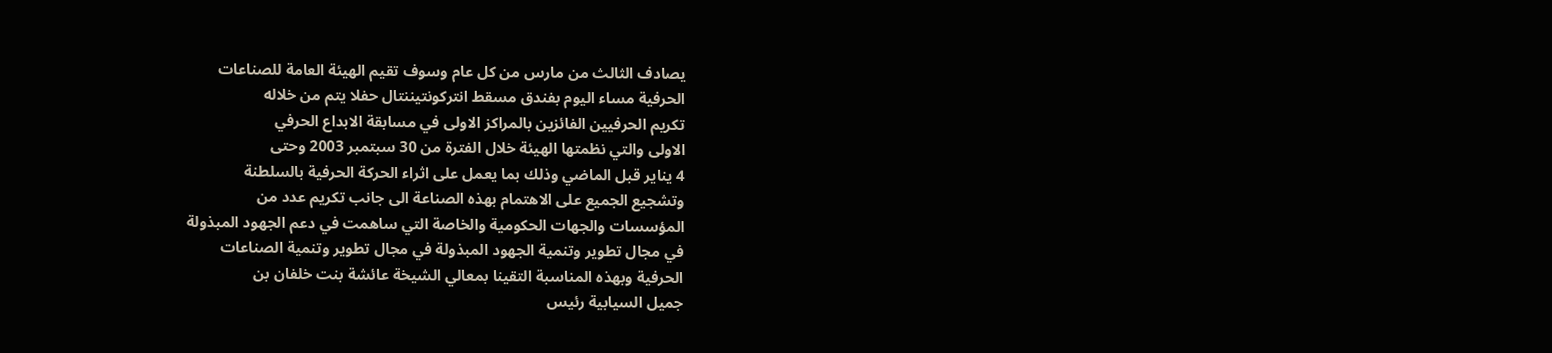يصادف الثالث من مارس من كل عام وسوف تقيم الهيئة العامة للصناعات
الحرفية مساء اليوم بفندق مسقط انتركونتيننتال حفلا يتم من خلاله
تكريم الحرفيين الفائزين بالمراكز الاولى في مسابقة الابداع الحرفي
الاولى والتي نظمتها الهيئة خلال الفترة من 30 سبتمبر 2003 وحتى
4 يناير قبل الماضي وذلك بما يعمل على اثراء الحركة الحرفية بالسلطنة
وتشجيع الجميع على الاهتمام بهذه الصناعة الى جانب تكريم عدد من
المؤسسات والجهات الحكومية والخاصة التي ساهمت في دعم الجهود المبذولة
في مجال تطوير وتنمية الجهود المبذولة في مجال تطوير وتنمية الصناعات
الحرفية وبهذه المناسبة التقينا بمعالي الشيخة عائشة بنت خلفان بن
جميل السيابية رئيس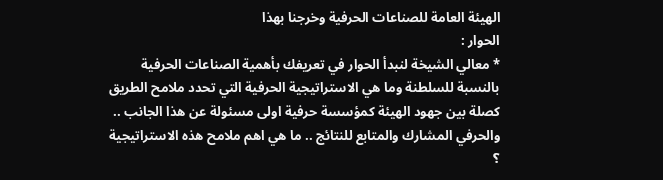الهيئة العامة للصناعات الحرفية وخرجنا بهذا
الحوار :
* معالي الشيخة لنبدأ الحوار في تعريفك بأهمية الصناعات الحرفية
بالنسبة للسلطنة وما هي الاستراتيجية الحرفية التي تحدد ملامح الطريق
كصلة بين جهود الهيئة كمؤسسة حرفية اولى مسئولة عن هذا الجانب ..
والحرفي المشارك والمتابع للنتائج .. ما هي اهم ملامح هذه الاستراتيجية
؟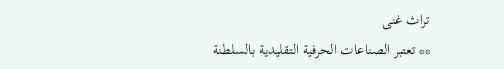تراث غنى
** تعتبر الصناعات الحرفية التقليدية بالسلطنة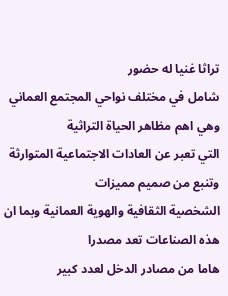تراثا غنيا له حضور
شامل في مختلف نواحي المجتمع العماني وهي اهم مظاهر الحياة التراثية
التي تعبر عن العادات الاجتماعية المتوارثة وتنبع من صميم مميزات
الشخصية الثقافية والهوية العمانية وبما ان هذه الصناعات تعد مصدرا
هاما من مصادر الدخل لعدد كبير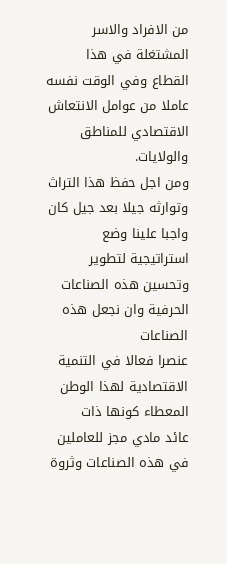من الافراد والاسر المشتغلة في هذا
القطاع وفي الوقت نفسه عاملا من عوامل الانتعاش الاقتصادي للمناطق
والولايات.
ومن اجل حفظ هذا التراث وتوارثه جيلا بعد جيل كان واجبا علينا وضع
استراتيجية لتطوير وتحسين هذه الصناعات الحرفية وان نجعل هذه الصناعات
عنصرا فعالا في التنمية الاقتصادية لهذا الوطن المعطاء كونها ذات
عائد مادي مجز للعاملين في هذه الصناعات وثروة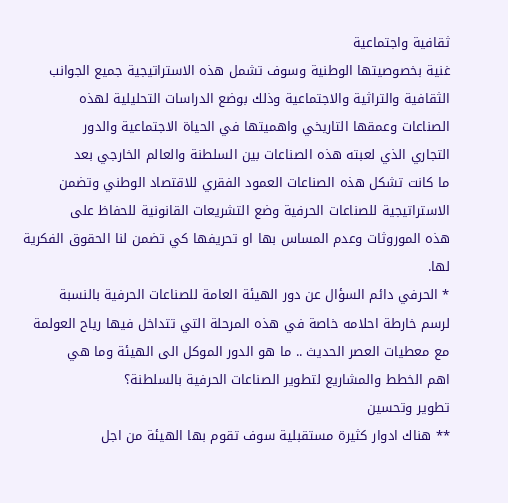ثقافية واجتماعية
غنية بخصوصيتها الوطنية وسوف تشمل هذه الاستراتيجية جميع الجوانب
الثقافية والتراثية والاجتماعية وذلك بوضع الدراسات التحليلية لهذه
الصناعات وعمقها التاريخي واهميتها في الحياة الاجتماعية والدور
التجاري الذي لعبته هذه الصناعات بين السلطنة والعالم الخارجي بعد
ما كانت تشكل هذه الصناعات العمود الفقري للاقتصاد الوطني وتضمن
الاستراتيجية للصناعات الحرفية وضع التشريعات القانونية للحفاظ على
هذه الموروثات وعدم المساس بها او تحريفها كي تضمن لنا الحقوق الفكرية
لها.
* الحرفي دائم السؤال عن دور الهيئة العامة للصناعات الحرفية بالنسبة
لرسم خارطة احلامه خاصة في هذه المرحلة التي تتداخل فيها رياح العولمة
مع معطيات العصر الحديث .. ما هو الدور الموكل الى الهيئة وما هي
اهم الخطط والمشاريع لتطوير الصناعات الحرفية بالسلطنة؟
تطوير وتحسين
** هناك ادوار كثيرة مستقبلية سوف تقوم بها الهيئة من اجل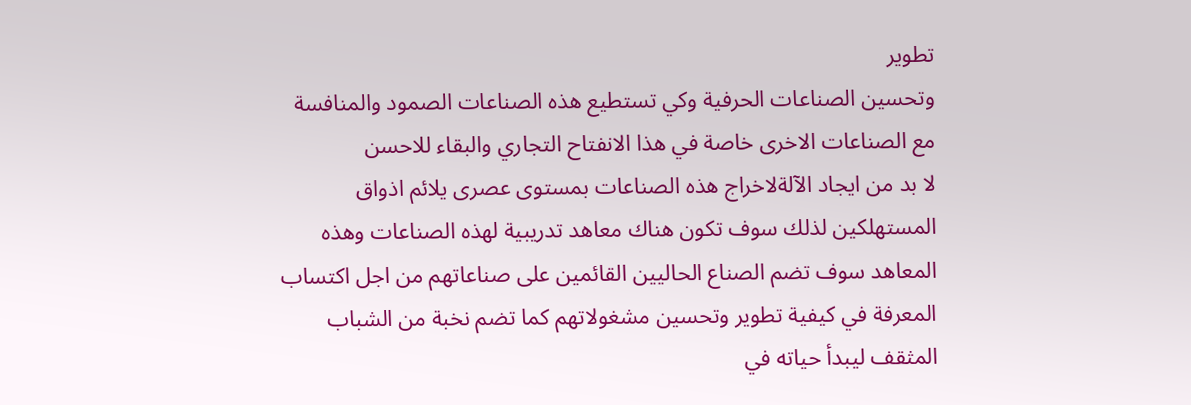تطوير
وتحسين الصناعات الحرفية وكي تستطيع هذه الصناعات الصمود والمنافسة
مع الصناعات الاخرى خاصة في هذا الانفتاح التجاري والبقاء للاحسن
لا بد من ايجاد الآلةلاخراج هذه الصناعات بمستوى عصرى يلائم اذواق
المستهلكين لذلك سوف تكون هناك معاهد تدريبية لهذه الصناعات وهذه
المعاهد سوف تضم الصناع الحاليين القائمين على صناعاتهم من اجل اكتساب
المعرفة في كيفية تطوير وتحسين مشغولاتهم كما تضم نخبة من الشباب
المثقف ليبدأ حياته في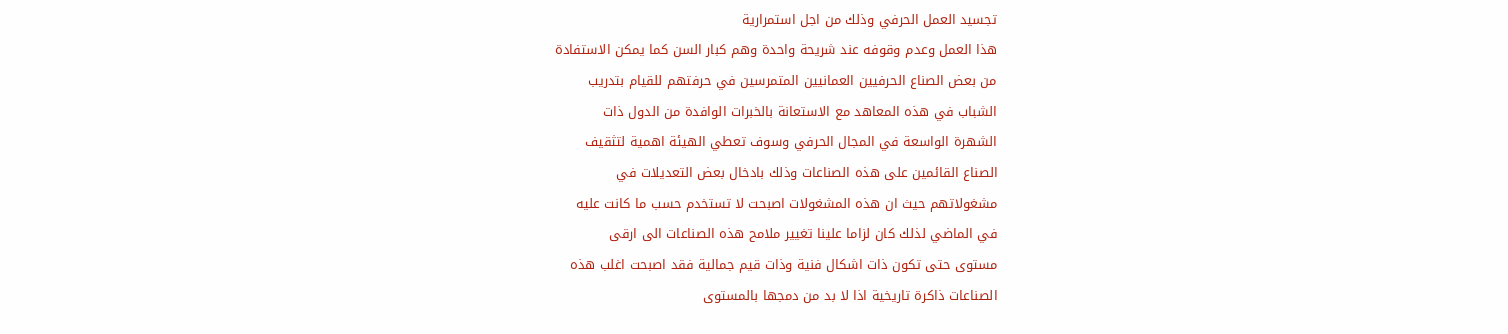تجسيد العمل الحرفي وذلك من اجل استمرارية
هذا العمل وعدم وقوفه عند شريحة واحدة وهم كبار السن كما يمكن الاستفادة
من بعض الصناع الحرفيين العمانيين المتمرسين في حرفتهم للقيام بتدريب
الشباب في هذه المعاهد مع الاستعانة بالخبرات الوافدة من الدول ذات
الشهرة الواسعة في المجال الحرفي وسوف تعطي الهيئة اهمية لتثقيف
الصناع القائمين على هذه الصناعات وذلك بادخال بعض التعديلات في
مشغولاتهم حيث ان هذه المشغولات اصبحت لا تستخدم حسب ما كانت عليه
في الماضي لذلك كان لزاما علينا تغيير ملامح هذه الصناعات الى ارقى
مستوى حتى تكون ذات اشكال فنية وذات قيم جمالية فقد اصبحت اغلب هذه
الصناعات ذاكرة تاريخية اذا لا بد من دمجها بالمستوى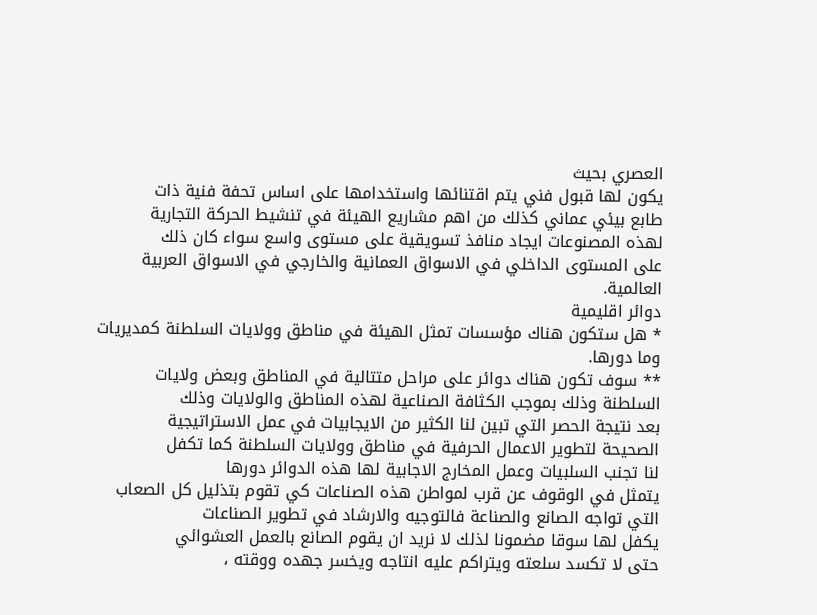العصري بحيث
يكون لها قبول فني يتم اقتنائها واستخدامها على اساس تحفة فنية ذات
طابع بيئي عماني كذلك من اهم مشاريع الهيئة في تنشيط الحركة التجارية
لهذه المصنوعات ايجاد منافذ تسويقية على مستوى واسع سواء كان ذلك
على المستوى الداخلي في الاسواق العمانية والخارجي في الاسواق العربية
العالمية.
دوائر اقليمية
* هل ستكون هناك مؤسسات تمثل الهيئة في مناطق وولايات السلطنة كمديريات
وما دورها.
** سوف تكون هناك دوائر على مراحل متتالية في المناطق وبعض ولايات
السلطنة وذلك بموجب الكثافة الصناعية لهذه المناطق والولايات وذلك
بعد نتيجة الحصر التي تبين لنا الكثير من الايجابيات في عمل الاستراتيجية
الصحيحة لتطوير الاعمال الحرفية في مناطق وولايات السلطنة كما تكفل
لنا تجنب السلبيات وعمل المخارج الاجابية لها هذه الدوائر دورها
يتمثل في الوقوف عن قرب لمواطن هذه الصناعات كي تقوم بتذليل كل الصعاب
التي تواجه الصانع والصناعة فالتوجيه والارشاد في تطوير الصناعات
يكفل لها سوقا مضمونا لذلك لا نريد ان يقوم الصانع بالعمل العشوائي
حتى لا تكسد سلعته ويتراكم عليه انتاجه ويخسر جهده ووقته ،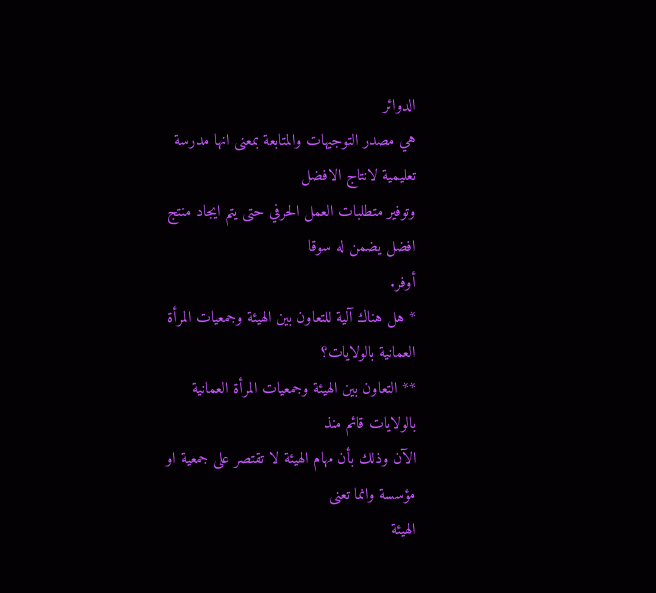الدوائر
هي مصدر التوجيهات والمتابعة بمعنى انها مدرسة تعليمية لانتاج الافضل
وتوفير متطلبات العمل الحرفي حتى يتم ايجاد منتج افضل يضمن له سوقا
أوفر.
* هل هناك آلية للتعاون بين الهيئة وجمعيات المرأة العمانية بالولايات؟
** التعاون بين الهيئة وجمعيات المرأة العمانية بالولايات قائم منذ
الآن وذلك بأن مهام الهيئة لا تقتصر على جمعية او مؤسسة وانما تعنى
الهيئة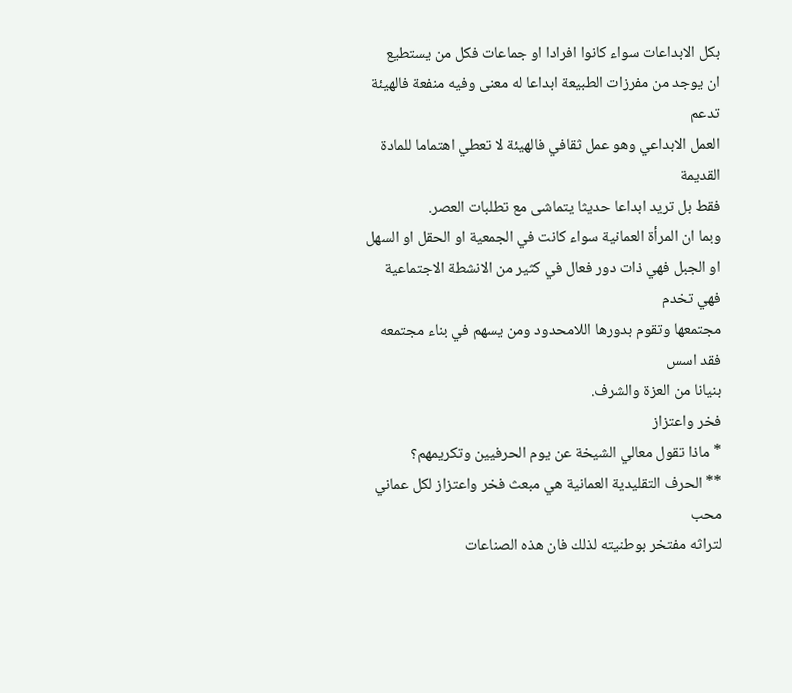بكل الابداعات سواء كانوا افرادا او جماعات فكل من يستطيع
ان يوجد من مفرزات الطبيعة ابداعا له معنى وفيه منفعة فالهيئة تدعم
العمل الابداعي وهو عمل ثقافي فالهيئة لا تعطي اهتماما للمادة القديمة
فقط بل تريد ابداعا حديثا يتماشى مع تطلبات العصر.
وبما ان المرأة العمانية سواء كانت في الجمعية او الحقل او السهل
او الجبل فهي ذات دور فعال في كثير من الانشطة الاجتماعية فهي تخدم
مجتمعها وتقوم بدورها اللامحدود ومن يسهم في بناء مجتمعه فقد اسس
بنيانا من العزة والشرف.
فخر واعتزاز
* ماذا تقول معالي الشيخة عن يوم الحرفيين وتكريمهم؟
** الحرف التقليدية العمانية هي مبعث فخر واعتزاز لكل عماني محب
لتراثه مفتخر بوطنيته لذلك فان هذه الصناعات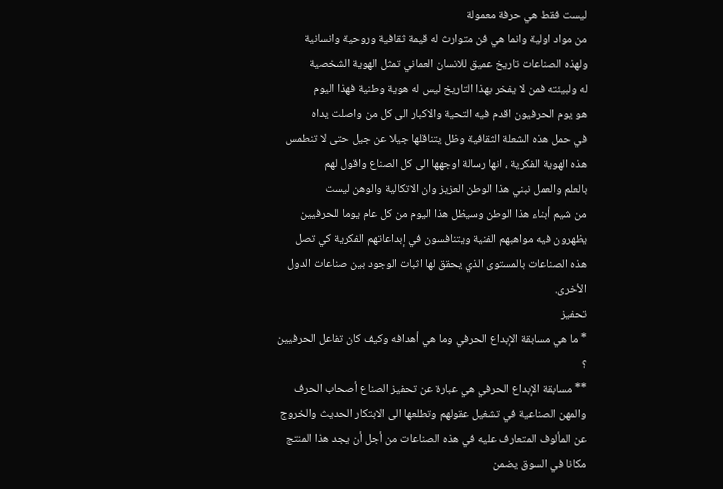ليست فقط هي حرفة معمولة
من مواد اولية وانما هي فن متوارث له قيمة ثقافية وروحية وانسانية
ولهذه الصناعات تاريخ عميق للانسان العماني تمثل الهوية الشخصية
له ولبيئته فمن لا يفخر بهذا التاريخ ليس له هوية وطنية فهذا اليوم
هو يوم الحرفيون اقدم فيه التحية والاكبار الى كل من واصلت يداه
في حمل هذه الشعلة الثقافية وظل يتناقلها جيلا عن جيل حتى لا تنطمس
هذه الهوية الفكرية ، انها رسالة اوجهها الى كل الصناع واقول لهم
بالعلم والعمل نبني هذا الوطن العزيز وان الاتكالية والوهن ليست
من شيم أبناء هذا الوطن وسيظل هذا اليوم من كل عام يوما للحرفيين
يظهرون فيه مواهبهم الفنية ويتنافسون في إبداعاتهم الفكرية كي تصل
هذه الصناعات بالمستوى الذي يحقق لها اثبات الوجود بين صناعات الدول
الأخرى.
تحفيز
* ما هي مسابقة الإبداع الحرفي وما هي أهدافه وكيف كان تفاعل الحرفيين
؟
** مسابقة الإبداع الحرفي هي عبارة عن تحفيز الصناع أصحاب الحرف
والمهن الصناعية في تشغيل عقولهم وتطلعها الى الابتكار الحديث والخروج
عن المألوف المتعارف عليه في هذه الصناعات من أجل أن يجد هذا المنتج
مكانا في السوق يضمن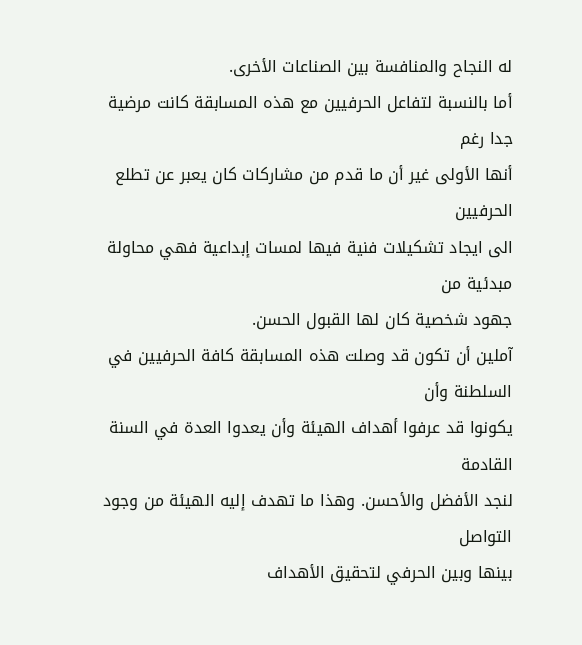له النجاح والمنافسة بين الصناعات الأخرى.
أما بالنسبة لتفاعل الحرفيين مع هذه المسابقة كانت مرضية جدا رغم
أنها الأولى غير أن ما قدم من مشاركات كان يعبر عن تطلع الحرفيين
الى ايجاد تشكيلات فنية فيها لمسات إبداعية فهي محاولة مبدئية من
جهود شخصية كان لها القبول الحسن.
آملين أن تكون قد وصلت هذه المسابقة كافة الحرفيين في السلطنة وأن
يكونوا قد عرفوا أهداف الهيئة وأن يعدوا العدة في السنة القادمة
لنجد الأفضل والأحسن. وهذا ما تهدف إليه الهيئة من وجود التواصل
بينها وبين الحرفي لتحقيق الأهداف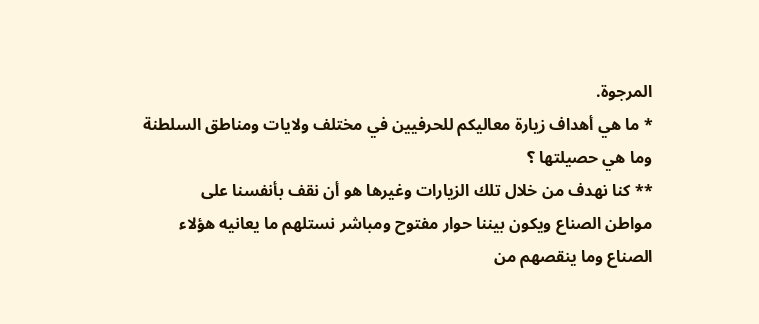المرجوة.
* ما هي أهداف زيارة معاليكم للحرفيين في مختلف ولايات ومناطق السلطنة
وما هي حصيلتها ؟
** كنا نهدف من خلال تلك الزيارات وغيرها هو أن نقف بأنفسنا على
مواطن الصناع ويكون بيننا حوار مفتوح ومباشر نستلهم ما يعانيه هؤلاء
الصناع وما ينقصهم من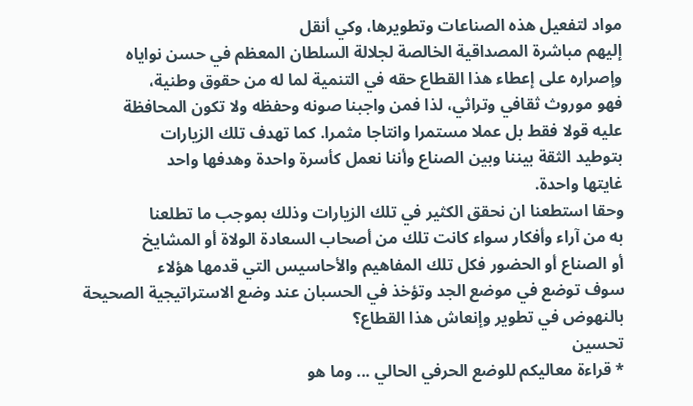مواد لتفعيل هذه الصناعات وتطويرها، وكي أنقل
إليهم مباشرة المصداقية الخالصة لجلالة السلطان المعظم في حسن نواياه
وإصراره على إعطاء هذا القطاع حقه في التنمية لما له من حقوق وطنية،
فهو موروث ثقافي وتراثي، لذا فمن واجبنا صونه وحفظه ولا تكون المحافظة
عليه قولا فقط بل عملا مستمرا وانتاجا مثمرا. كما تهدف تلك الزيارات
بتوطيد الثقة بيننا وبين الصناع وأننا نعمل كأسرة واحدة وهدفها واحد
غايتها واحدة.
وحقا استطعنا ان نحقق الكثير في تلك الزيارات وذلك بموجب ما تطلعنا
به من آراء وأفكار سواء كانت تلك من أصحاب السعادة الولاة أو المشايخ
أو الصناع أو الحضور فكل تلك المفاهيم والأحاسيس التي قدمها هؤلاء
سوف توضع في موضع الجد وتؤخذ في الحسبان عند وضع الاستراتيجية الصحيحة
بالنهوض في تطوير وإنعاش هذا القطاع؟
تحسين
* قراءة معاليكم للوضع الحرفي الحالي ... وما هو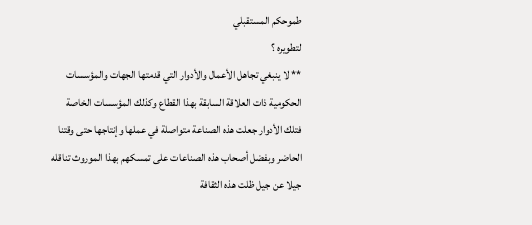طموحكم المستقبلي
لتطويره ؟
** لا ينبغي تجاهل الأعمال والأدوار التي قدمتها الجهات والمؤسسات
الحكومية ذات العلاقة السابقة بهذا القطاع وكذلك المؤسسات الخاصة
فتلك الأدوار جعلت هذه الصناعة متواصلة في عملها وإنتاجها حتى وقتنا
الحاضر وبفضل أصحاب هذه الصناعات على تمسكهم بهذا الموروث تناقله
جيلا عن جيل ظلت هذه الثقافة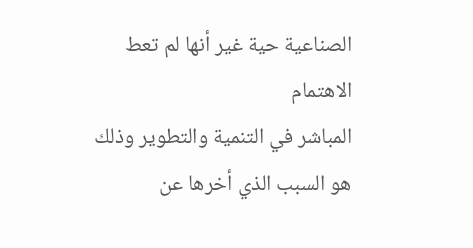الصناعية حية غير أنها لم تعط الاهتمام
المباشر في التنمية والتطوير وذلك هو السبب الذي أخرها عن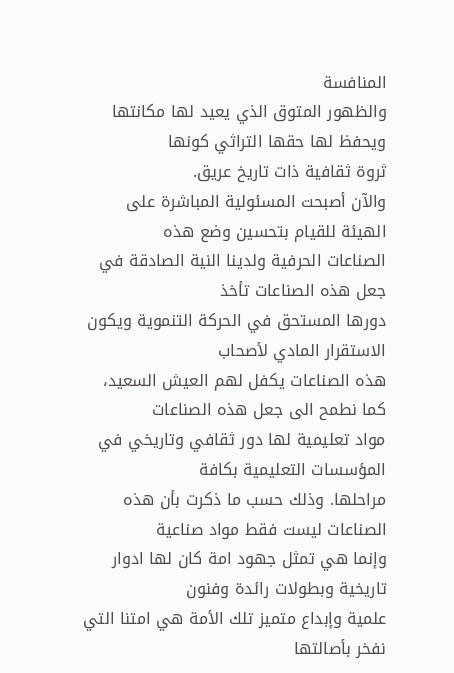المنافسة
والظهور المتوق الذي يعيد لها مكانتها ويحفظ لها حقها التراثي كونها
ثروة ثقافية ذات تاريخ عريق.
والآن أصبحت المسئولية المباشرة على الهيئة للقيام بتحسين وضع هذه
الصناعات الحرفية ولدينا النية الصادقة في جعل هذه الصناعات تأخذ
دورها المستحق في الحركة التنموية ويكون الاستقرار المادي لأصحاب
هذه الصناعات يكفل لهم العيش السعيد، كما نطمح الى جعل هذه الصناعات
مواد تعليمية لها دور ثقافي وتاريخي في المؤسسات التعليمية بكافة
مراحلها. وذلك حسب ما ذكرت بأن هذه الصناعات ليست فقط مواد صناعية
وإنما هي تمثل جهود امة كان لها ادوار تاريخية وبطولات رائدة وفنون
علمية وإبداع متميز تلك الأمة هي امتنا التي نفخر بأصالتها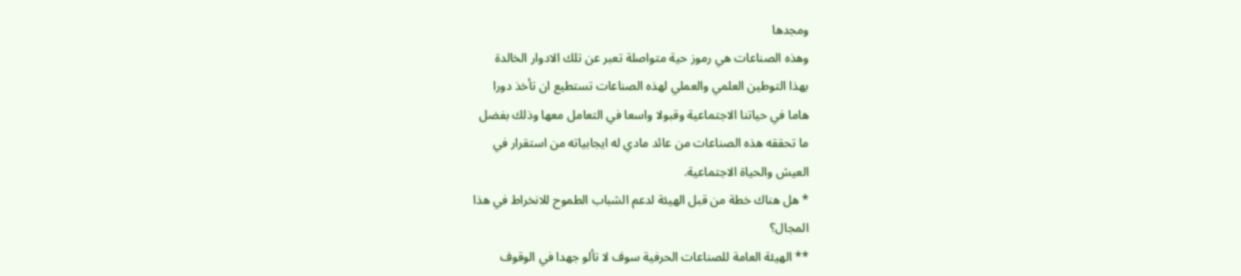ومجدها
وهذه الصناعات هي رموز حية متواصلة تعبر عن تلك الادوار الخالدة
بهذا التوطين العلمي والعملي لهذه الصناعات تستطيع ان تأخذ دورا
هاما في حياتنا الاجتماعية وقبولا واسعا في التعامل معها وذلك بفضل
ما تحققه هذه الصناعات من عائد مادي له ايجابياته من استقرار في
العيش والحياة الاجتماعية.
* هل هناك خطة من قبل الهيئة لدعم الشباب الطموح للانخراط في هذا
المجال؟
** الهيئة العامة للصناعات الحرفية سوف لا تألو جهدا في الوقوف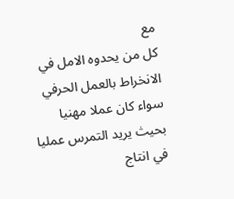مع
كل من يحدوه الامل في الانخراط بالعمل الحرفي سواء كان عملا مهنيا
بحيث يريد التمرس عمليا في انتاج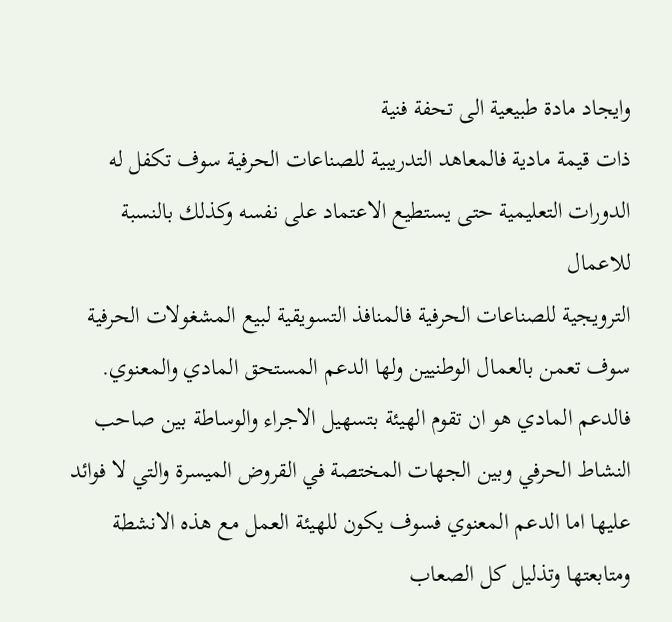وايجاد مادة طبيعية الى تحفة فنية
ذات قيمة مادية فالمعاهد التدريبية للصناعات الحرفية سوف تكفل له
الدورات التعليمية حتى يستطيع الاعتماد على نفسه وكذلك بالنسبة للاعمال
الترويجية للصناعات الحرفية فالمنافذ التسويقية لبيع المشغولات الحرفية
سوف تعمن بالعمال الوطنيين ولها الدعم المستحق المادي والمعنوي.
فالدعم المادي هو ان تقوم الهيئة بتسهيل الاجراء والوساطة بين صاحب
النشاط الحرفي وبين الجهات المختصة في القروض الميسرة والتي لا فوائد
عليها اما الدعم المعنوي فسوف يكون للهيئة العمل مع هذه الانشطة
ومتابعتها وتذليل كل الصعاب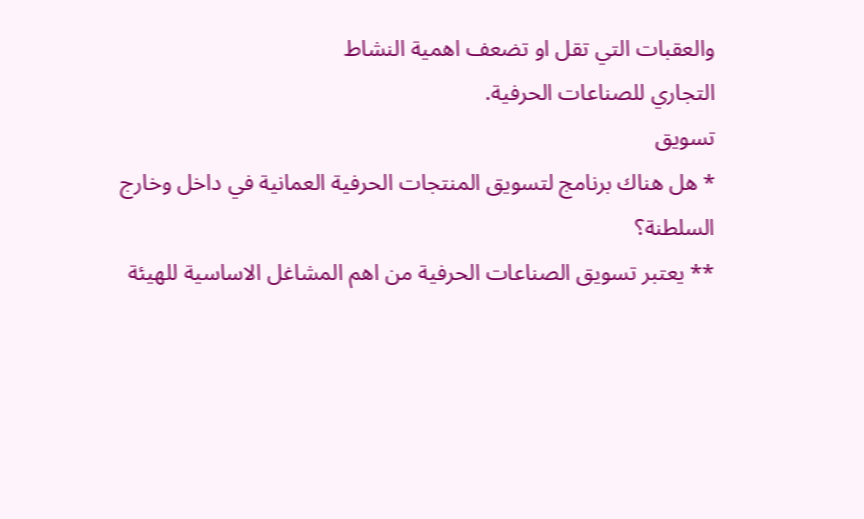والعقبات التي تقل او تضعف اهمية النشاط
التجاري للصناعات الحرفية.
تسويق
* هل هناك برنامج لتسويق المنتجات الحرفية العمانية في داخل وخارج
السلطنة؟
** يعتبر تسويق الصناعات الحرفية من اهم المشاغل الاساسية للهيئة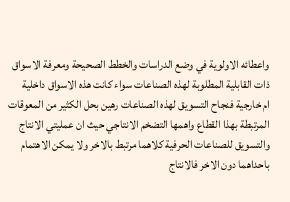واعطائه الاولوية في وضع الدراسات والخطط الصحيحة ومعرفة الاسواق
ذات القابلية المطلوبة لهذه الصناعات سواء كانت هذه الاسواق داخلية
ام خارجية فنجاح التسويق لهذه الصناعات رهين بحل الكثير من المعوقات
المرتبطة بهذا القطاع واهمها التضخم الانتاجي حيث ان عمليتي الانتاج
والتسويق للصناعات الحرفية كلاهما مرتبط بالاخر ولا يمكن الاهتمام
باحداهما دون الاخر فالانتاج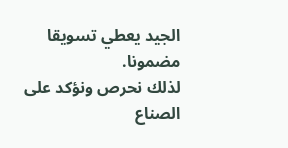الجيد يعطي تسويقا مضمونا.
لذلك نحرص ونؤكد على الصناع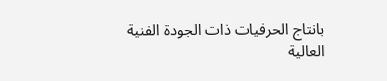بانتاج الحرفيات ذات الجودة الفنية العالية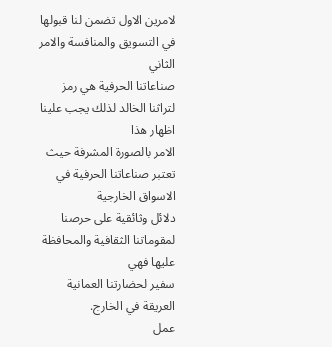لامرين الاول تضمن لنا قبولها في التسويق والمنافسة والامر الثاني
صناعاتنا الحرفية هي رمز لتراثنا الخالد لذلك يجب علينا اظهار هذا
الامر بالصورة المشرفة حيث تعتبر صناعاتنا الحرفية في الاسواق الخارجية
دلائل وثائقية على حرصنا لمقوماتنا الثقافية والمحافظة عليها فهي
سفير لحضارتنا العمانية العريقة في الخارج.
عمل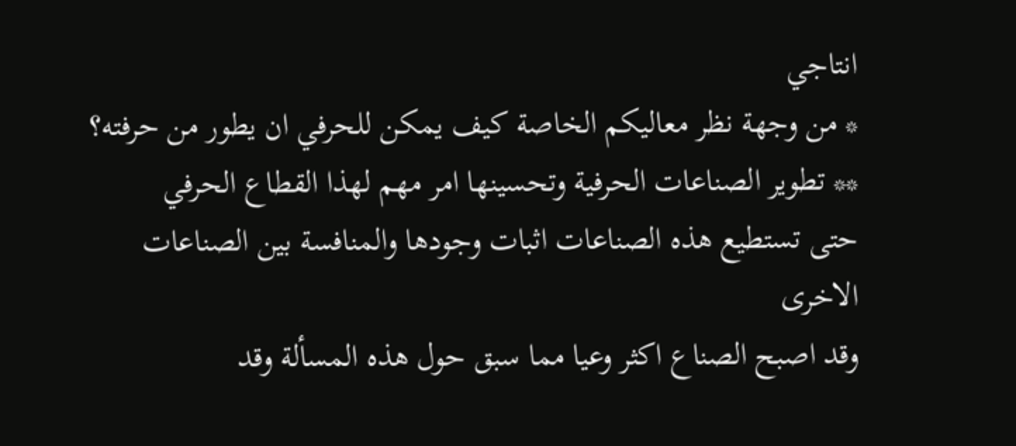انتاجي
* من وجهة نظر معاليكم الخاصة كيف يمكن للحرفي ان يطور من حرفته؟
** تطوير الصناعات الحرفية وتحسينها امر مهم لهذا القطاع الحرفي
حتى تستطيع هذه الصناعات اثبات وجودها والمنافسة بين الصناعات الاخرى
وقد اصبح الصناع اكثر وعيا مما سبق حول هذه المسألة وقد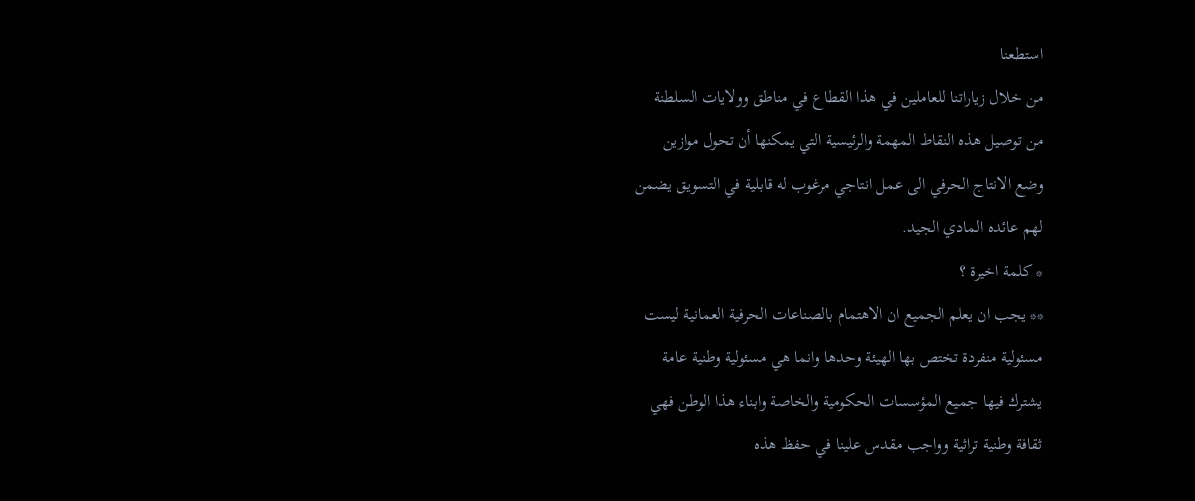استطعنا
من خلال زياراتنا للعاملين في هذا القطاع في مناطق وولايات السلطنة
من توصيل هذه النقاط المهمة والرئيسية التي يمكنها أن تحول موازين
وضع الانتاج الحرفي الى عمل انتاجي مرغوب له قابلية في التسويق يضمن
لهم عائده المادي الجيد.
* كلمة اخيرة ؟
** يجب ان يعلم الجميع ان الاهتمام بالصناعات الحرفية العمانية ليست
مسئولية منفردة تختص بها الهيئة وحدها وانما هي مسئولية وطنية عامة
يشترك فيها جميع المؤسسات الحكومية والخاصة وابناء هذا الوطن فهي
ثقافة وطنية تراثية وواجب مقدس علينا في حفظ هذه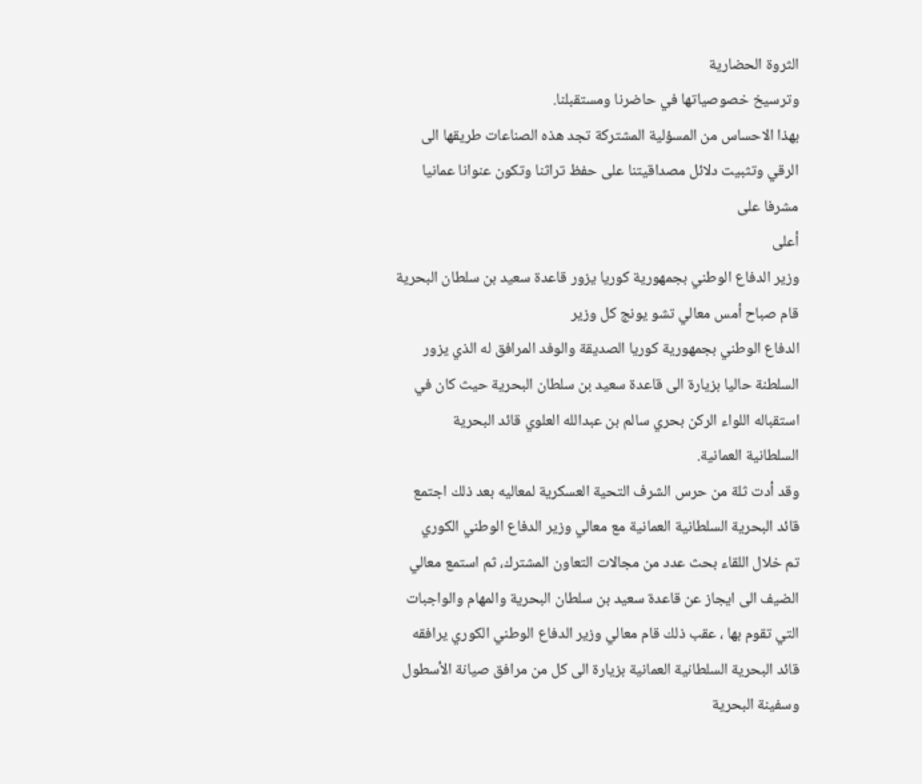الثروة الحضارية
وترسيخ خصوصياتها في حاضرنا ومستقبلنا.
بهذا الاحساس من المسؤلية المشتركة تجد هذه الصناعات طريقها الى
الرقي وتثبيت دلائل مصداقيتنا على حفظ تراثنا وتكون عنوانا عمانيا
مشرفا على
أعلى
وزير الدفاع الوطني بجمهورية كوريا يزور قاعدة سعيد بن سلطان البحرية
قام صباح أمس معالي تشو يونج كل وزير
الدفاع الوطني بجمهورية كوريا الصديقة والوفد المرافق له الذي يزور
السلطنة حاليا بزيارة الى قاعدة سعيد بن سلطان البحرية حيث كان في
استقباله اللواء الركن بحري سالم بن عبدالله العلوي قائد البحرية
السلطانية العمانية.
وقد أدت ثلة من حرس الشرف التحية العسكرية لمعاليه بعد ذلك اجتمع
قائد البحرية السلطانية العمانية مع معالي وزير الدفاع الوطني الكوري
تم خلال اللقاء بحث عدد من مجالات التعاون المشترك، ثم استمع معالي
الضيف الى ايجاز عن قاعدة سعيد بن سلطان البحرية والمهام والواجبات
التي تقوم بها ، عقب ذلك قام معالي وزير الدفاع الوطني الكوري يرافقه
قائد البحرية السلطانية العمانية بزيارة الى كل من مرافق صيانة الأسطول
وسفينة البحرية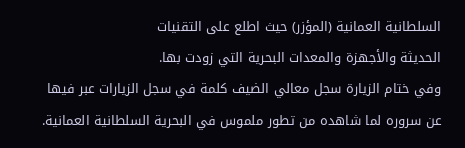السلطانية العمانية (المؤزر) حيث اطلع على التقنيات
الحديثة والأجهزة والمعدات البحرية التي زودت بها.
وفي ختام الزيارة سجل معالي الضيف كلمة في سجل الزيارات عبر فيها
عن سروره لما شاهده من تطور ملموس في البحرية السلطانية العمانية.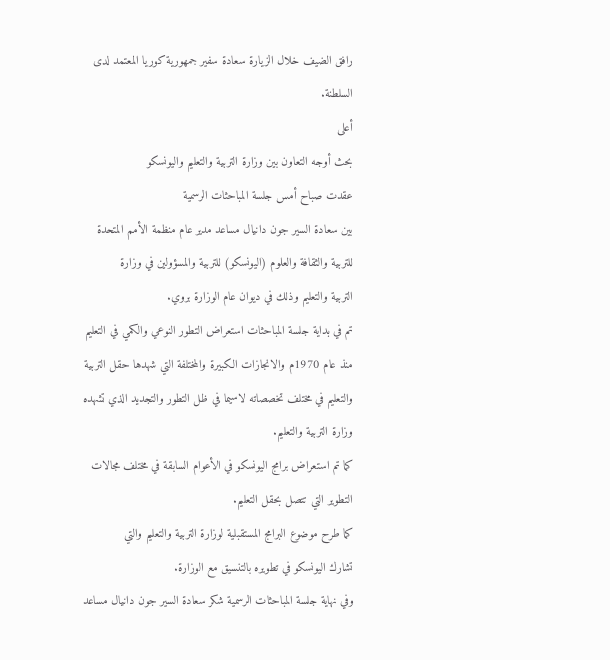رافق الضيف خلال الزيارة سعادة سفير جمهورية كوريا المعتمد لدى السلطنة.
أعلى
بحث أوجه التعاون بين وزارة التربية والتعليم واليونسكو
عقدت صباح أمس جلسة المباحثات الرسمية
بين سعادة السير جون دانيال مساعد مدير عام منظمة الأمم المتحدة
للتربية والثقافة والعلوم (اليونسكو) للتربية والمسؤولين في وزارة
التربية والتعليم وذلك في ديوان عام الوزارة بروي.
تم في بداية جلسة المباحثات استعراض التطور النوعي والكمي في التعليم
منذ عام 1970م والانجازات الكبيرة والمختلفة التي شهدها حقل التربية
والتعليم في مختلف تخصصاته لاسيما في ظل التطور والتجديد الذي تشهده
وزارة التربية والتعليم.
كما تم استعراض برامج اليونسكو في الأعوام السابقة في مختلف مجالات
التطوير التي تتصل بحقل التعليم.
كما طرح موضوع البرامج المستقبلية لوزارة التربية والتعليم والتي
تشارك اليونسكو في تطويره بالتنسيق مع الوزارة.
وفي نهاية جلسة المباحثات الرسمية شكر سعادة السير جون دانيال مساعد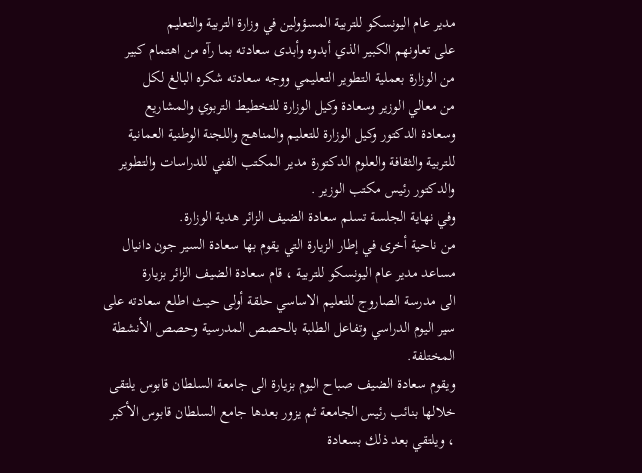مدير عام اليونسكو للتربية المسؤولين في وزارة التربية والتعليم
على تعاونهم الكبير الذي أبدوه وأبدى سعادته بما رآه من اهتمام كبير
من الوزارة بعملية التطوير التعليمي ووجه سعادته شكره البالغ لكل
من معالي الوزير وسعادة وكيل الوزارة للتخطيط التربوي والمشاريع
وسعادة الدكتور وكيل الوزارة للتعليم والمناهج واللجنة الوطنية العمانية
للتربية والثقافة والعلوم الدكتورة مدير المكتب الفني للدراسات والتطوير
والدكتور رئيس مكتب الوزير .
وفي نهاية الجلسة تسلم سعادة الضيف الزائر هدية الوزارة.
من ناحية أخرى في إطار الزيارة التي يقوم بها سعادة السير جون دانيال
مساعد مدير عام اليونسكو للتربية ، قام سعادة الضيف الزائر بزيارة
الى مدرسة الصاروج للتعليم الاساسي حلقة أولى حيث اطلع سعادته على
سير اليوم الدراسي وتفاعل الطلبة بالحصص المدرسية وحصص الأنشطة المختلفة.
ويقوم سعادة الضيف صباح اليوم بزيارة الى جامعة السلطان قابوس يلتقى
خلالها بنائب رئيس الجامعة ثم يزور بعدها جامع السلطان قابوس الأكبر
، ويلتقي بعد ذلك بسعادة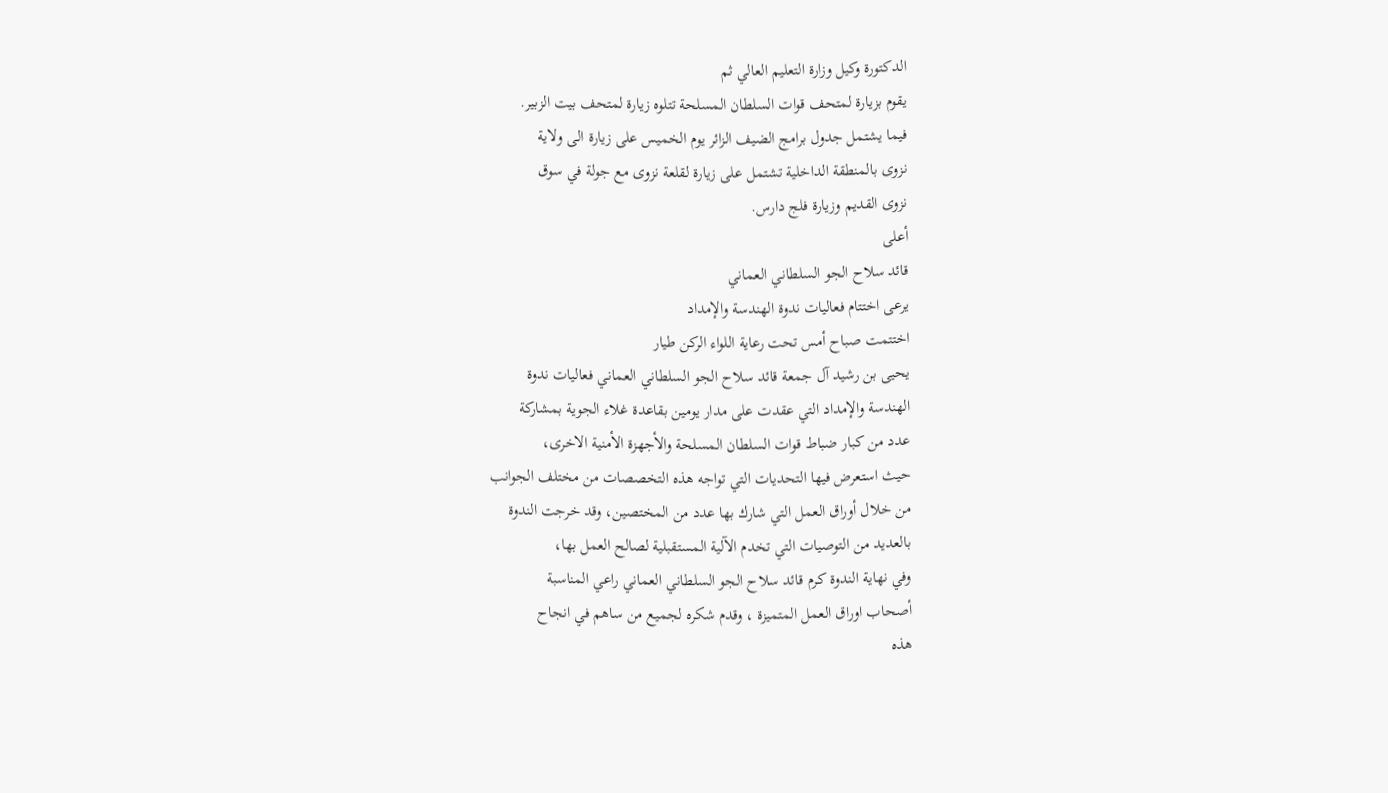الدكتورة وكيل وزارة التعليم العالي ثم
يقوم بزيارة لمتحف قوات السلطان المسلحة تتلوه زيارة لمتحف بيت الزبير.
فيما يشتمل جدول برامج الضيف الزائر يوم الخميس على زيارة الى ولاية
نزوى بالمنطقة الداخلية تشتمل على زيارة لقلعة نزوى مع جولة في سوق
نزوى القديم وزيارة فلج دارس.
أعلى
قائد سلاح الجو السلطاني العماني
يرعى اختتام فعاليات ندوة الهندسة والإمداد
اختتمت صباح أمس تحت رعاية اللواء الركن طيار
يحيى بن رشيد آل جمعة قائد سلاح الجو السلطاني العماني فعاليات ندوة
الهندسة والإمداد التي عقدت على مدار يومين بقاعدة غلاء الجوية بمشاركة
عدد من كبار ضباط قوات السلطان المسلحة والأجهزة الأمنية الاخرى،
حيث استعرض فيها التحديات التي تواجه هذه التخصصات من مختلف الجوانب
من خلال أوراق العمل التي شارك بها عدد من المختصين، وقد خرجت الندوة
بالعديد من التوصيات التي تخدم الآلية المستقبلية لصالح العمل بها،
وفي نهاية الندوة كرم قائد سلاح الجو السلطاني العماني راعي المناسبة
أصحاب اوراق العمل المتميزة ، وقدم شكره لجميع من ساهم في انجاح
هذه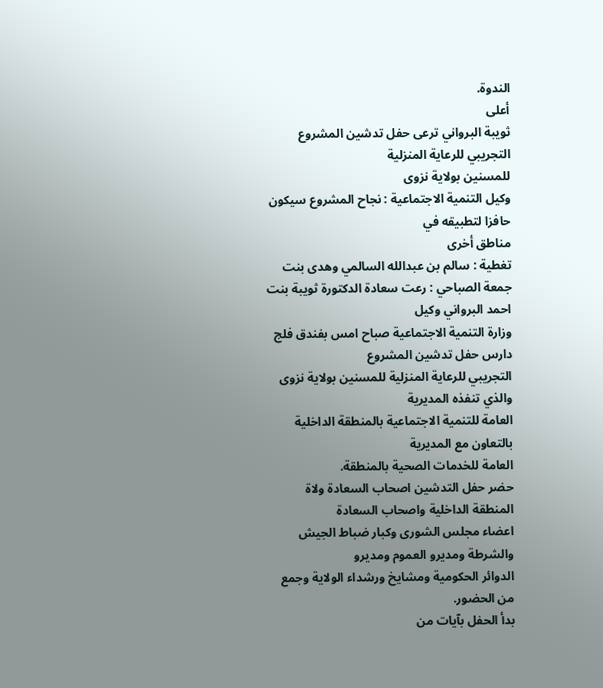الندوة.
أعلى
ثويبة البرواني ترعى حفل تدشين المشروع التجريبي للرعاية المنزلية
للمسنين بولاية نزوى
وكيل التنمية الاجتماعية : نجاح المشروع سيكون حافزا لتطبيقه في
مناطق أخرى
تغطية : سالم بن عبدالله السالمي وهدى بنت
جمعة الصباحي : رعت سعادة الدكتورة ثويبة بنت احمد البرواني وكيل
وزارة التنمية الاجتماعية صباح امس بفندق فلج دارس حفل تدشين المشروع
التجريبي للرعاية المنزلية للمسنين بولاية نزوى والذي تنفذه المديرية
العامة للتنمية الاجتماعية بالمنطقة الداخلية بالتعاون مع المديرية
العامة للخدمات الصحية بالمنطقة.
حضر حفل التدشين اصحاب السعادة ولاة المنطقة الداخلية واصحاب السعادة
اعضاء مجلس الشورى وكبار ضباط الجيش والشرطة ومديرو العموم ومديرو
الدوائر الحكومية ومشايخ ورشداء الولاية وجمع من الحضور.
بدأ الحفل بآيات من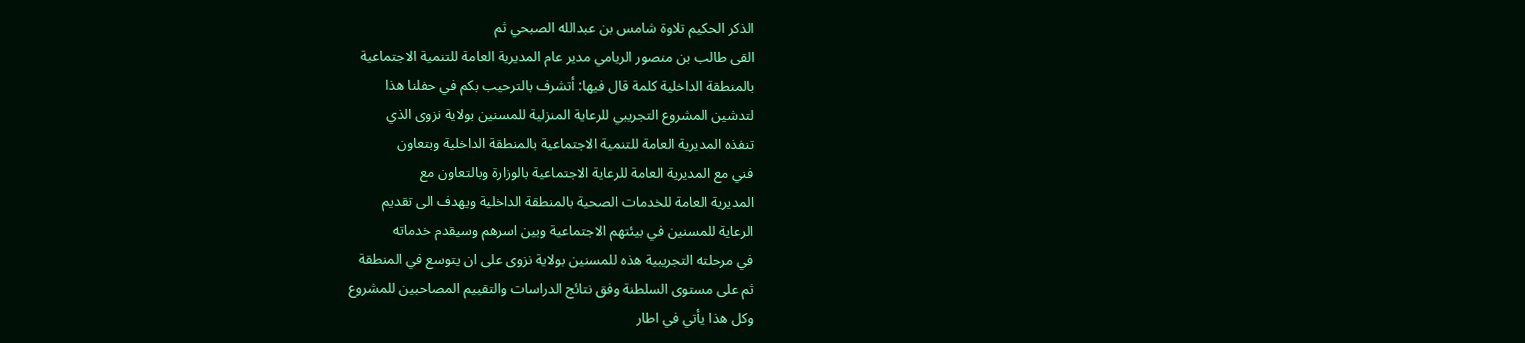الذكر الحكيم تلاوة شامس بن عبدالله الصبحي ثم
القى طالب بن منصور الريامي مدير عام المديرية العامة للتنمية الاجتماعية
بالمنطقة الداخلية كلمة قال فيها: أتشرف بالترحيب بكم في حفلنا هذا
لتدشين المشروع التجريبي للرعاية المنزلية للمسنين بولاية نزوى الذي
تنفذه المديرية العامة للتنمية الاجتماعية بالمنطقة الداخلية وبتعاون
فني مع المديرية العامة للرعاية الاجتماعية بالوزارة وبالتعاون مع
المديرية العامة للخدمات الصحية بالمنطقة الداخلية ويهدف الى تقديم
الرعاية للمسنين في بيئتهم الاجتماعية وبين اسرهم وسيقدم خدماته
في مرحلته التجريبية هذه للمسنين بولاية نزوى على ان يتوسع في المنطقة
ثم على مستوى السلطنة وفق نتائج الدراسات والتقييم المصاحبين للمشروع
وكل هذا يأتي في اطار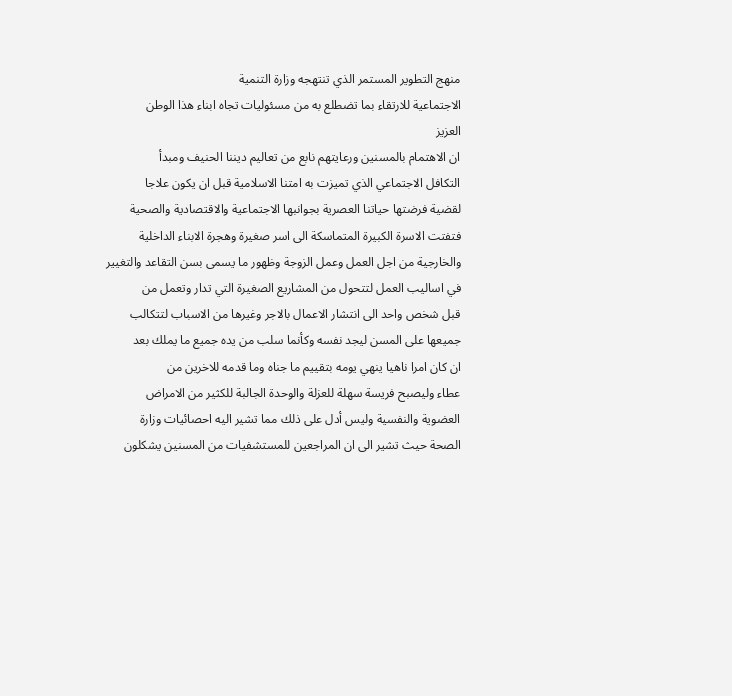منهج التطوير المستمر الذي تنتهجه وزارة التنمية
الاجتماعية للارتقاء بما تضطلع به من مسئوليات تجاه ابناء هذا الوطن
العزيز
ان الاهتمام بالمسنين ورعايتهم نابع من تعاليم ديننا الحنيف ومبدأ
التكافل الاجتماعي الذي تميزت به امتنا الاسلامية قبل ان يكون علاجا
لقضية فرضتها حياتنا العصرية بجوانبها الاجتماعية والاقتصادية والصحية
فتفتت الاسرة الكبيرة المتماسكة الى اسر صغيرة وهجرة الابناء الداخلية
والخارجية من اجل العمل وعمل الزوجة وظهور ما يسمى بسن التقاعد والتغيير
في اساليب العمل لتتحول من المشاريع الصغيرة التي تدار وتعمل من
قبل شخص واحد الى انتشار الاعمال بالاجر وغيرها من الاسباب لتتكالب
جميعها على المسن ليجد نفسه وكأنما سلب من يده جميع ما يملك بعد
ان كان امرا ناهيا ينهي يومه بتقييم ما جناه وما قدمه للاخرين من
عطاء وليصبح فريسة سهلة للعزلة والوحدة الجالبة للكثير من الامراض
العضوية والنفسية وليس أدل على ذلك مما تشير اليه احصائيات وزارة
الصحة حيث تشير الى ان المراجعين للمستشفيات من المسنين يشكلون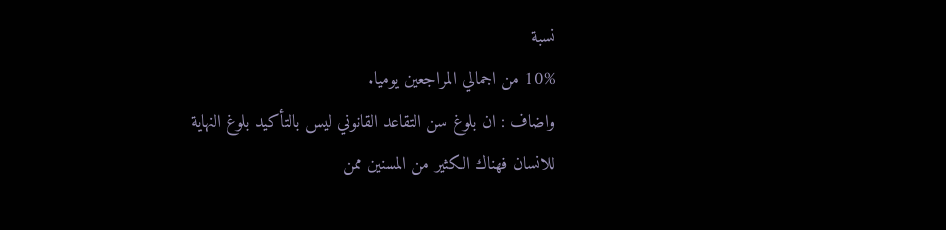نسبة
10% من اجمالي المراجعين يوميا.
واضاف : ان بلوغ سن التقاعد القانوني ليس بالتأكيد بلوغ النهاية
للانسان فهناك الكثير من المسنين ممن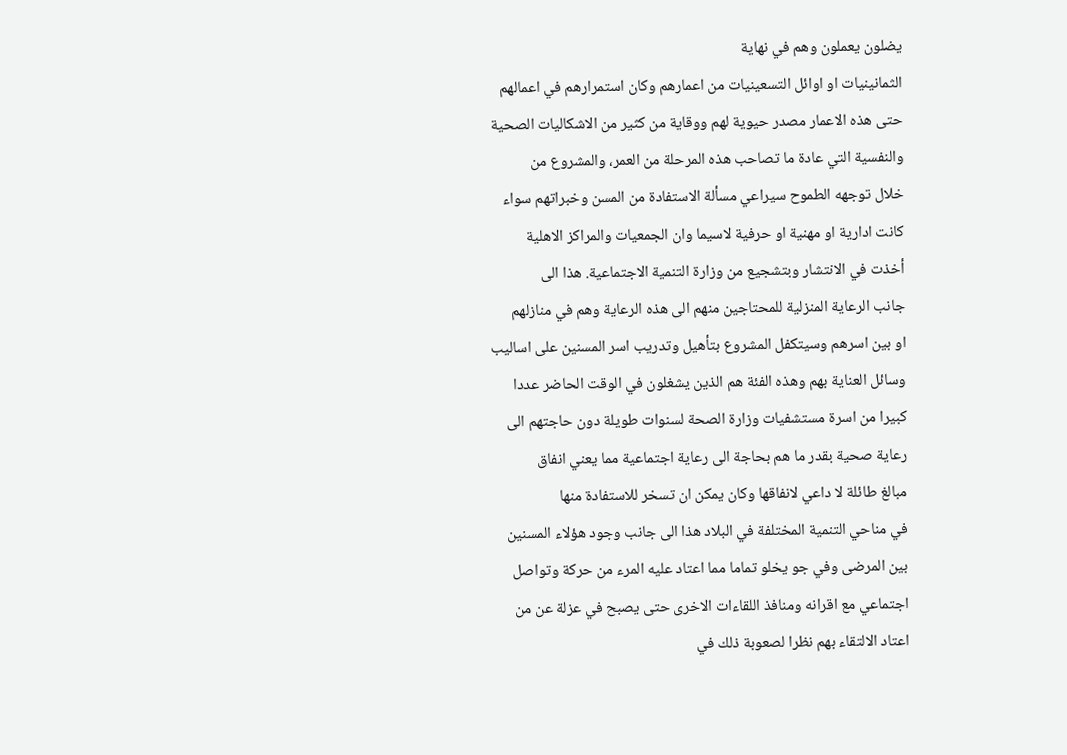يضلون يعملون وهم في نهاية
الثمانينيات او اوائل التسعينيات من اعمارهم وكان استمرارهم في اعمالهم
حتى هذه الاعمار مصدر حيوية لهم ووقاية من كثير من الاشكاليات الصحية
والنفسية التي عادة ما تصاحب هذه المرحلة من العمر، والمشروع من
خلال توجهه الطموح سيراعي مسألة الاستفادة من المسن وخبراتهم سواء
كانت ادارية او مهنية او حرفية لاسيما وان الجمعيات والمراكز الاهلية
أخذت في الانتشار وبتشجيع من وزارة التنمية الاجتماعية. هذا الى
جانب الرعاية المنزلية للمحتاجين منهم الى هذه الرعاية وهم في منازلهم
او بين اسرهم وسيتكفل المشروع بتأهيل وتدريب اسر المسنين على اساليب
وسائل العناية بهم وهذه الفئة هم الذين يشغلون في الوقت الحاضر عددا
كبيرا من اسرة مستشفيات وزارة الصحة لسنوات طويلة دون حاجتهم الى
رعاية صحية بقدر ما هم بحاجة الى رعاية اجتماعية مما يعني انفاق
مبالغ طائلة لا داعي لانفاقها وكان يمكن ان تسخر للاستفادة منها
في مناحي التنمية المختلفة في البلاد هذا الى جانب وجود هؤلاء المسنين
بين المرضى وفي جو يخلو تماما مما اعتاد عليه المرء من حركة وتواصل
اجتماعي مع اقرانه ومنافذ اللقاءات الاخرى حتى يصبح في عزلة عن من
اعتاد الالتقاء بهم نظرا لصعوبة ذلك في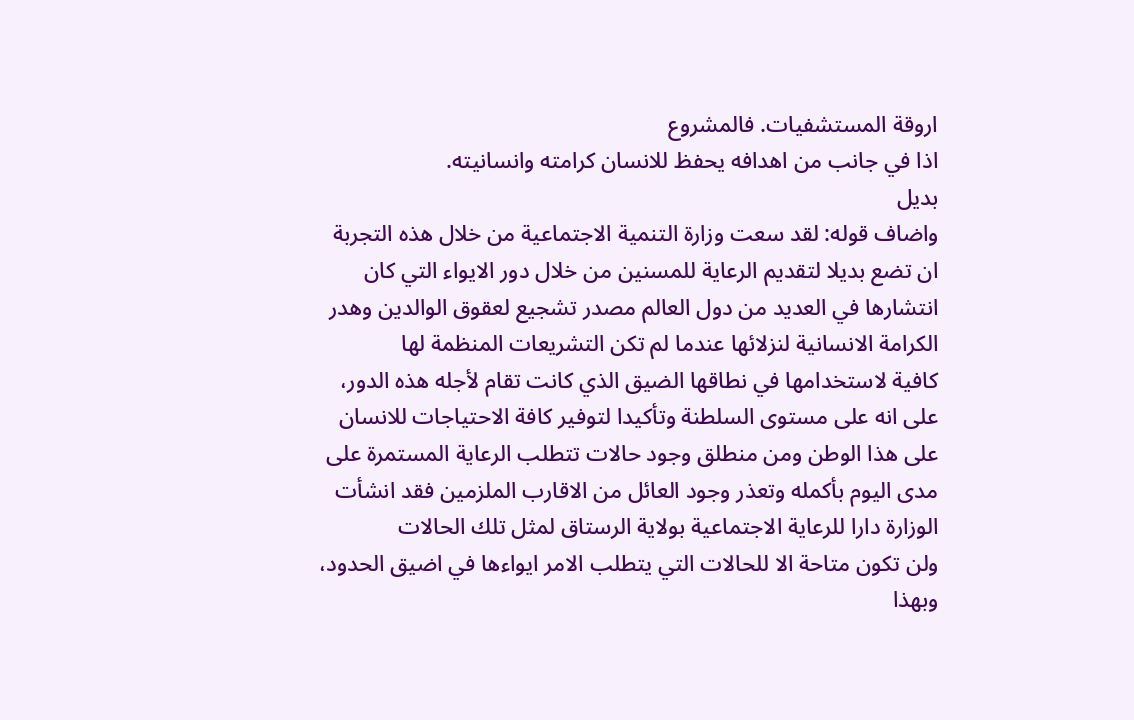اروقة المستشفيات. فالمشروع
اذا في جانب من اهدافه يحفظ للانسان كرامته وانسانيته.
بديل
واضاف قوله: لقد سعت وزارة التنمية الاجتماعية من خلال هذه التجربة
ان تضع بديلا لتقديم الرعاية للمسنين من خلال دور الايواء التي كان
انتشارها في العديد من دول العالم مصدر تشجيع لعقوق الوالدين وهدر
الكرامة الانسانية لنزلائها عندما لم تكن التشريعات المنظمة لها
كافية لاستخدامها في نطاقها الضيق الذي كانت تقام لأجله هذه الدور،
على انه على مستوى السلطنة وتأكيدا لتوفير كافة الاحتياجات للانسان
على هذا الوطن ومن منطلق وجود حالات تتطلب الرعاية المستمرة على
مدى اليوم بأكمله وتعذر وجود العائل من الاقارب الملزمين فقد انشأت
الوزارة دارا للرعاية الاجتماعية بولاية الرستاق لمثل تلك الحالات
ولن تكون متاحة الا للحالات التي يتطلب الامر ايواءها في اضيق الحدود،
وبهذا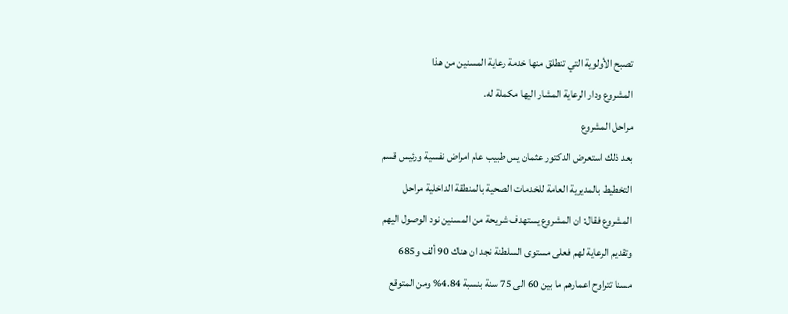تصبح الأولوية التي تنطلق منها خدمة رعاية المسنين من هذا
المشروع ودار الرعاية المشار اليها مكملة له.
مراحل المشروع
بعد ذلك استعرض الدكتور عثمان يس طبيب عام امراض نفسية ورئيس قسم
التخطيط بالمديرية العامة للخدمات الصحية بالمنطقة الداخلية مراحل
المشروع فقال: ان المشروع يستهدف شريحة من المسنين نود الوصول اليهم
وتقديم الرعاية لهم فعلى مستوى السلطنة نجد ان هناك 90 ألف و685
مسنا تتراوح اعمارهم ما بين 60 الى 75 سنة بنسبة 4.84% ومن المتوقع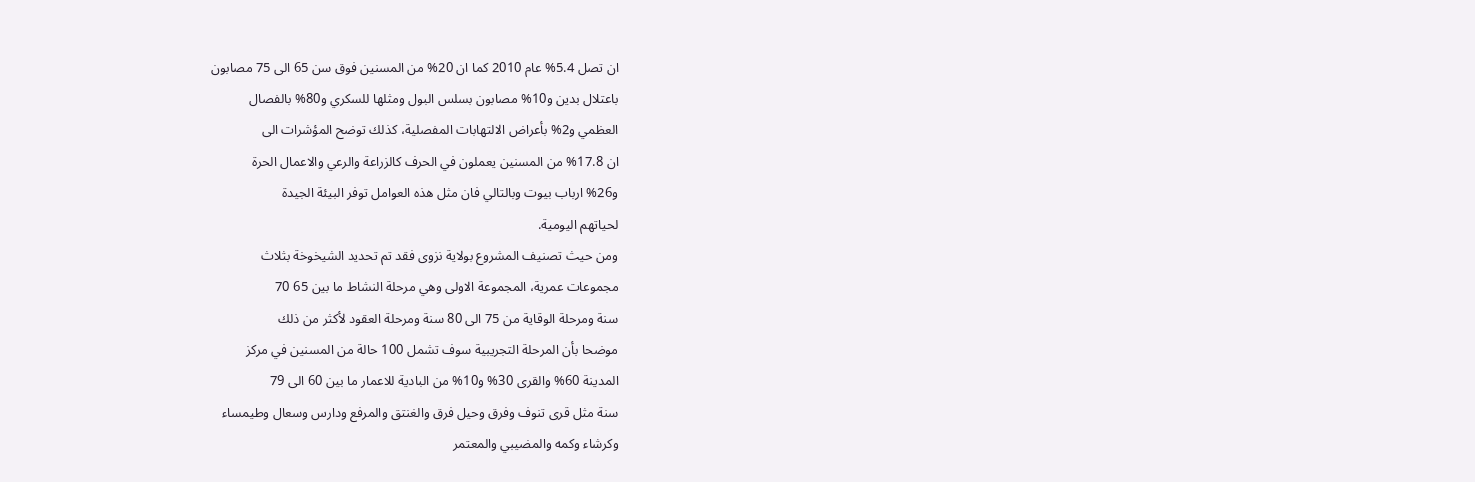ان تصل 5.4% عام 2010 كما ان 20% من المسنين فوق سن 65 الى 75 مصابون
باعتلال بدين و10% مصابون بسلس البول ومثلها للسكري و80% بالفصال
العظمي و2% بأعراض الالتهابات المفصلية، كذلك توضح المؤشرات الى
ان 17.8% من المسنين يعملون في الحرف كالزراعة والرعي والاعمال الحرة
و26% ارباب بيوت وبالتالي فان مثل هذه العوامل توفر البيئة الجيدة
لحياتهم اليومية.
ومن حيث تصنيف المشروع بولاية نزوى فقد تم تحديد الشيخوخة بثلاث
مجموعات عمرية، المجموعة الاولى وهي مرحلة النشاط ما بين 65 70
سنة ومرحلة الوقاية من 75 الى 80 سنة ومرحلة العقود لأكثر من ذلك
موضحا بأن المرحلة التجريبية سوف تشمل 100 حالة من المسنين في مركز
المدينة 60% والقرى 30% و10% من البادية للاعمار ما بين 60 الى 79
سنة مثل قرى تنوف وفرق وحيل فرق والغنتق والمرفع ودارس وسعال وطيمساء
وكرشاء وكمه والمضيبي والمعتمر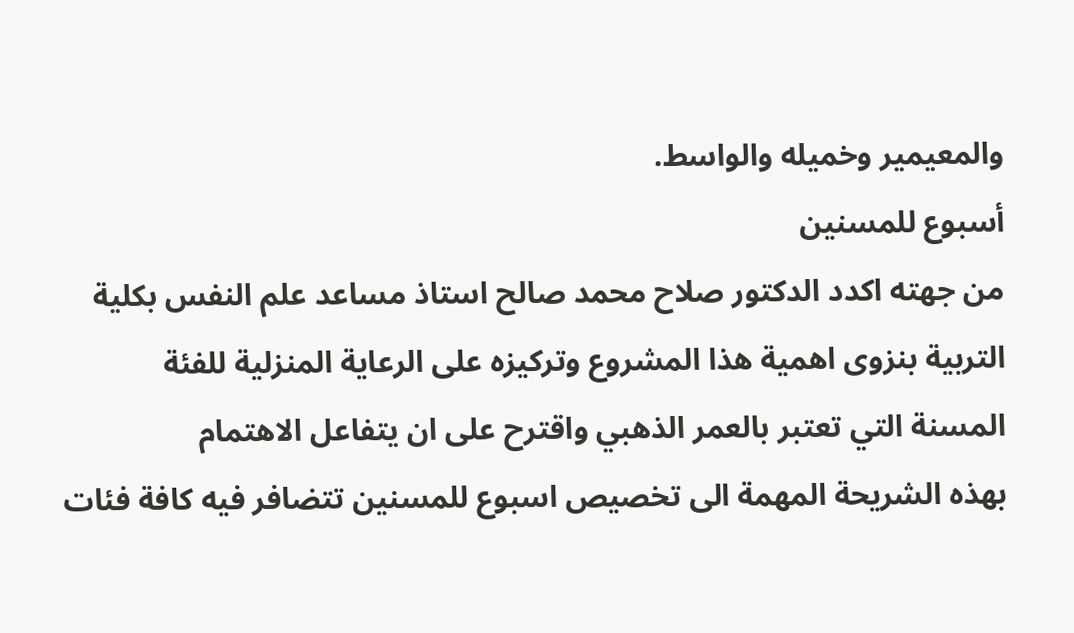والمعيمير وخميله والواسط.
أسبوع للمسنين
من جهته اكدد الدكتور صلاح محمد صالح استاذ مساعد علم النفس بكلية
التربية بنزوى اهمية هذا المشروع وتركيزه على الرعاية المنزلية للفئة
المسنة التي تعتبر بالعمر الذهبي واقترح على ان يتفاعل الاهتمام
بهذه الشريحة المهمة الى تخصيص اسبوع للمسنين تتضافر فيه كافة فئات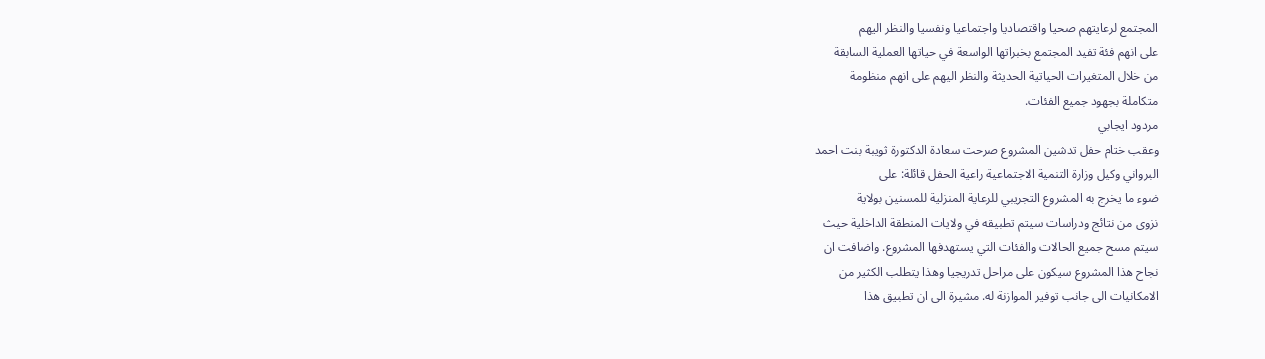المجتمع لرعايتهم صحيا واقتصاديا واجتماعيا ونفسيا والنظر اليهم
على انهم فئة تفيد المجتمع بخبراتها الواسعة في حياتها العملية السابقة
من خلال المتغيرات الحياتية الحديثة والنظر اليهم على انهم منظومة
متكاملة بجهود جميع الفئات.
مردود ايجابي
وعقب ختام حفل تدشين المشروع صرحت سعادة الدكتورة ثويبة بنت احمد
البرواني وكيل وزارة التنمية الاجتماعية راعية الحفل قائلة: على
ضوء ما يخرج به المشروع التجريبي للرعاية المنزلية للمسنين بولاية
نزوى من نتائج ودراسات سيتم تطبيقه في ولايات المنطقة الداخلية حيث
سيتم مسح جميع الحالات والفئات التي يستهدفها المشروع. واضافت ان
نجاح هذا المشروع سيكون على مراحل تدريجيا وهذا يتطلب الكثير من
الامكانيات الى جانب توفير الموازنة له. مشيرة الى ان تطبيق هذا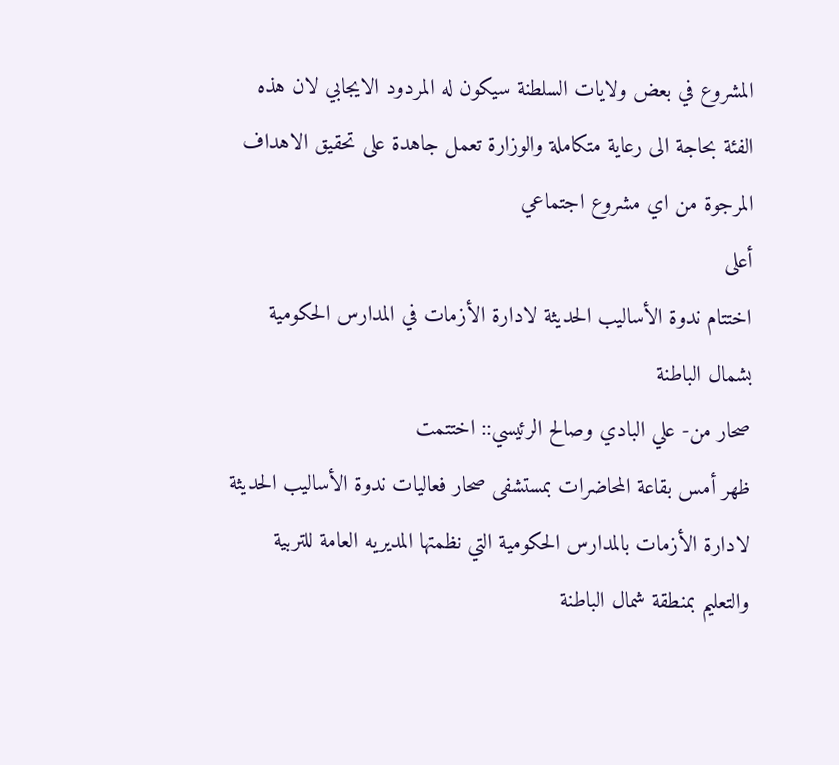المشروع في بعض ولايات السلطنة سيكون له المردود الايجابي لان هذه
الفئة بحاجة الى رعاية متكاملة والوزارة تعمل جاهدة على تحقيق الاهداف
المرجوة من اي مشروع اجتماعي
أعلى
اختتام ندوة الأساليب الحديثة لادارة الأزمات في المدارس الحكومية
بشمال الباطنة
صحار من- علي البادي وصالح الرئيسي:: اختتمت
ظهر أمس بقاعة المحاضرات بمستشفى صحار فعاليات ندوة الأساليب الحديثة
لادارة الأزمات بالمدارس الحكومية التي نظمتها المديريه العامة للتربية
والتعليم بمنطقة شمال الباطنة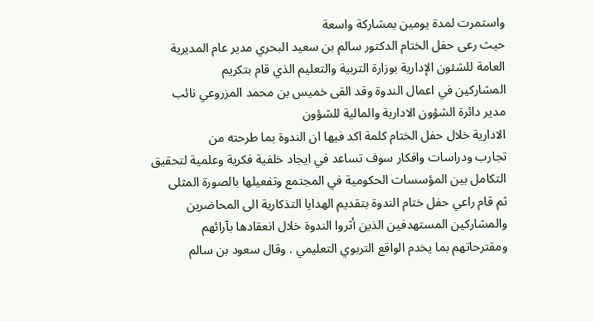واستمرت لمدة يومين بمشاركة واسعة
حيث رعى حفل الختام الدكتور سالم بن سعيد البحري مدير عام المديرية
العامة للشئون الإدارية بوزارة التربية والتعليم الذي قام بتكريم
المشاركين في اعمال الندوة وقد القى خميس بن محمد المزروعي نائب
مدير دائرة الشؤون الادارية والمالية للشؤون
الادارية خلال حفل الختام كلمة اكد فيها ان الندوة بما طرحته من
تجارب ودراسات وافكار سوف تساعد في ايجاد خلفية فكرية وعلمية لتحقيق
التكامل بين المؤسسات الحكومية في المجتمع وتفعيلها بالصورة المثلى
ثم قام راعي حفل ختام الندوة بتقديم الهدايا التذكارية الى المحاضرين
والمشاركين المستهدفين الذين أثروا الندوة خلال انعقادها بآرائهم
ومقترحاتهم بما يخدم الواقع التربوي التعليمي . وقال سعود بن سالم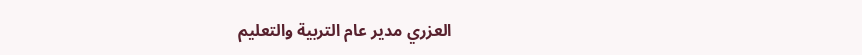العزري مدير عام التربية والتعليم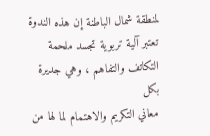لمنطقة شمال الباطنة إن هذه الندوة
تعتبر آلية تربوية تجسد ملحمة التكاتف والتفاهم ، وهي جديرة بكل
معاني التكريم والاهتمام لما لها من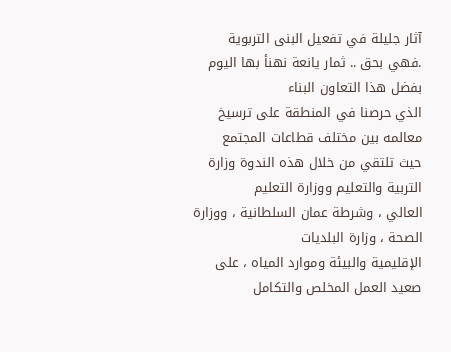آثار جليلة في تفعيل البنى التربوية
.فهي بحق .. ثمار يانعة نهنأ بها اليوم بفضل هذا التعاون البناء
الذي حرصنا في المنطقة على ترسيخ معالمه بين مختلف قطاعات المجتمع
حيث تلتقي من خلال هذه الندوة وزارة التربية والتعليم ووزارة التعليم
العالي ، وشرطة عمان السلطانية ، ووزارة الصحة ، وزارة البلديات
الإقليمية والبيئة وموارد المياه ، على صعيد العمل المخلص والتكامل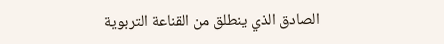الصادق الذي ينطلق من القناعة التربوية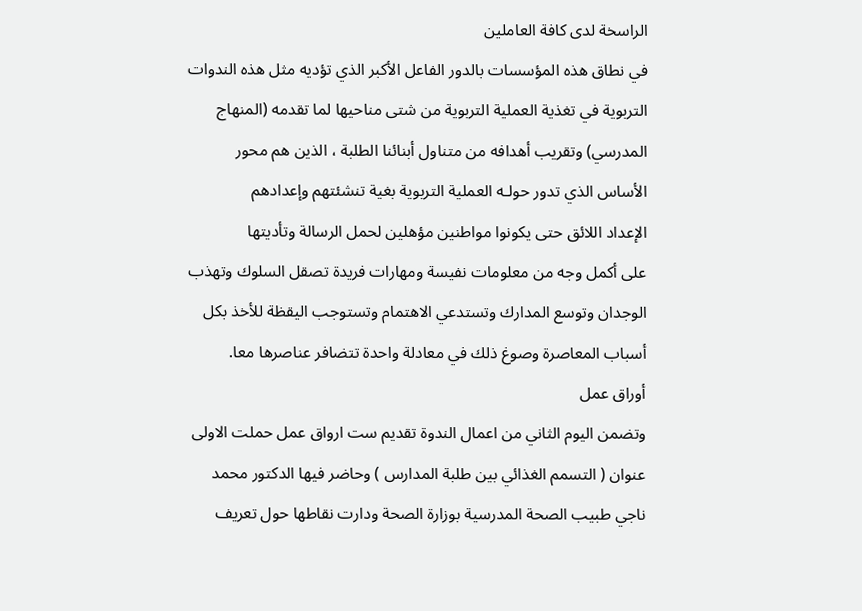الراسخة لدى كافة العاملين
في نطاق هذه المؤسسات بالدور الفاعل الأكبر الذي تؤديه مثل هذه الندوات
التربوية في تغذية العملية التربوية من شتى مناحيها لما تقدمه (المنهاج
المدرسي) وتقريب أهدافه من متناول أبنائنا الطلبة ، الذين هم محور
الأساس الذي تدور حولـه العملية التربوية بغية تنشئتهم وإعدادهم
الإعداد اللائق حتى يكونوا مواطنين مؤهلين لحمل الرسالة وتأديتها
على أكمل وجه من معلومات نفيسة ومهارات فريدة تصقل السلوك وتهذب
الوجدان وتوسع المدارك وتستدعي الاهتمام وتستوجب اليقظة للأخذ بكل
أسباب المعاصرة وصوغ ذلك في معادلة واحدة تتضافر عناصرها معا.
أوراق عمل
وتضمن اليوم الثاني من اعمال الندوة تقديم ست ارواق عمل حملت الاولى
عنوان ( التسمم الغذائي بين طلبة المدارس ) وحاضر فيها الدكتور محمد
ناجي طبيب الصحة المدرسية بوزارة الصحة ودارت نقاطها حول تعريف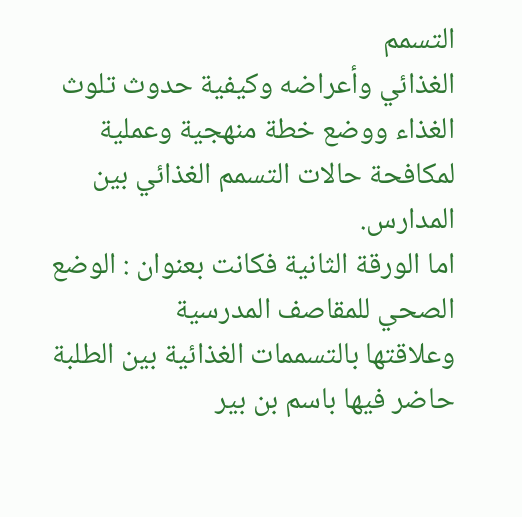التسمم
الغذائي وأعراضه وكيفية حدوث تلوث الغذاء ووضع خطة منهجية وعملية
لمكافحة حالات التسمم الغذائي بين المدارس.
اما الورقة الثانية فكانت بعنوان : الوضع الصحي للمقاصف المدرسية
وعلاقتها بالتسممات الغذائية بين الطلبة حاضر فيها باسم بن بير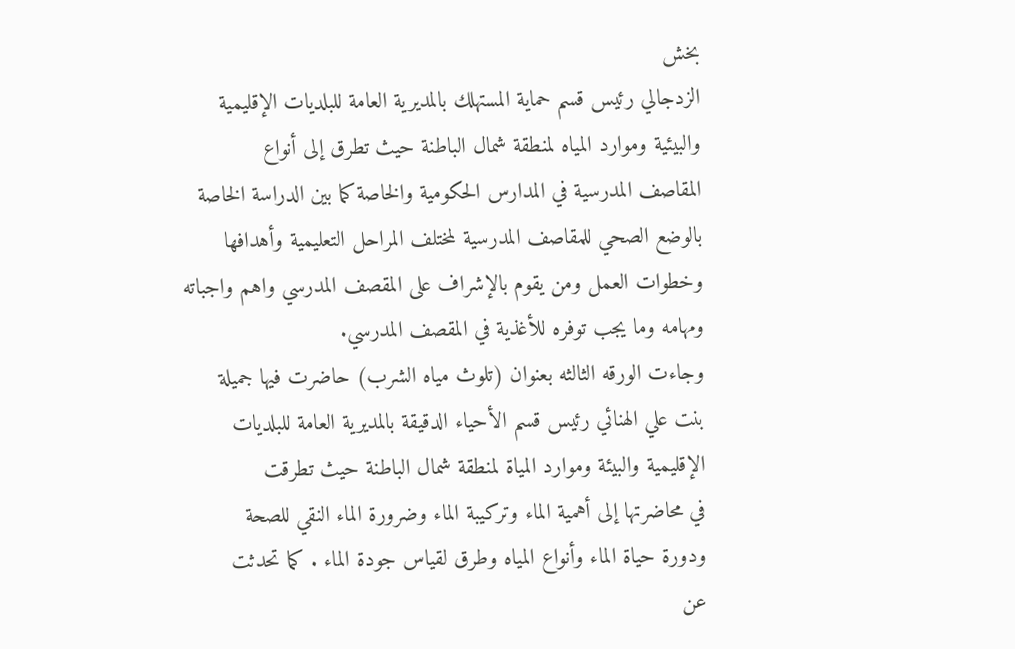بخش
الزدجالي رئيس قسم حماية المستهلك بالمديرية العامة للبلديات الإقليمية
والبيئية وموارد المياه لمنطقة شمال الباطنة حيث تطرق إلى أنواع
المقاصف المدرسية في المدارس الحكومية والخاصة كما بين الدراسة الخاصة
بالوضع الصحي للمقاصف المدرسية لمختلف المراحل التعليمية وأهدافها
وخطوات العمل ومن يقوم بالإشراف على المقصف المدرسي واهم واجباته
ومهامه وما يجب توفره للأغذية في المقصف المدرسي.
وجاءت الورقه الثالثه بعنوان (تلوث مياه الشرب) حاضرت فيها جميلة
بنت علي الهنائي رئيس قسم الأحياء الدقيقة بالمديرية العامة للبلديات
الإقليمية والبيئة وموارد المياة لمنطقة شمال الباطنة حيث تطرقت
في محاضرتها إلى أهمية الماء وتركيبة الماء وضرورة الماء النقي للصحة
ودورة حياة الماء وأنواع المياه وطرق لقياس جودة الماء . كما تحدثت
عن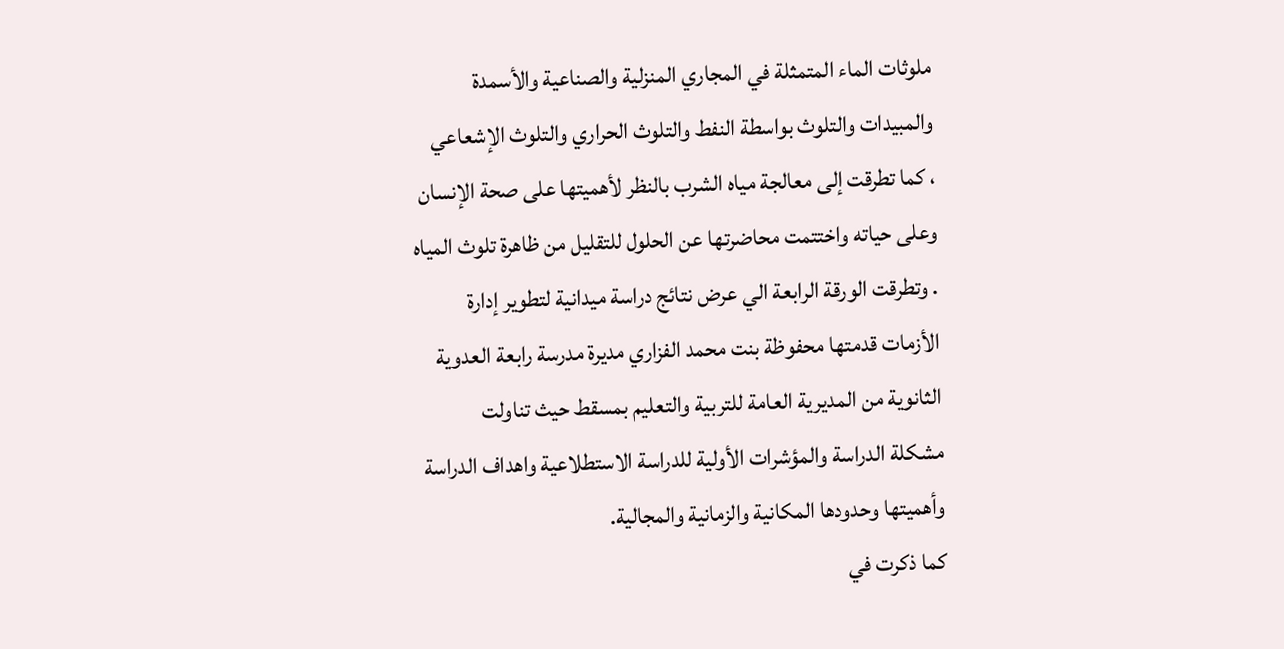ملوثات الماء المتمثلة في المجاري المنزلية والصناعية والأسمدة
والمبيدات والتلوث بواسطة النفط والتلوث الحراري والتلوث الإشعاعي
، كما تطرقت إلى معالجة مياه الشرب بالنظر لأهميتها على صحة الإنسان
وعلى حياته واختتمت محاضرتها عن الحلول للتقليل من ظاهرة تلوث المياه
. وتطرقت الورقة الرابعة الي عرض نتائج دراسة ميدانية لتطوير إدارة
الأزمات قدمتها محفوظة بنت محمد الفزاري مديرة مدرسة رابعة العدوية
الثانوية من المديرية العامة للتربية والتعليم بمسقط حيث تناولت
مشكلة الدراسة والمؤشرات الأولية للدراسة الاستطلاعية واهداف الدراسة
وأهميتها وحدودها المكانية والزمانية والمجالية.
كما ذكرت في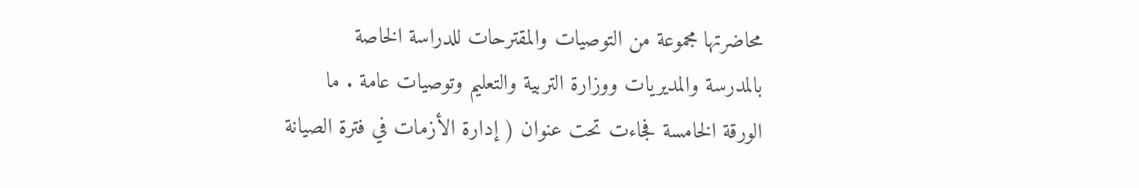محاضرتها مجموعة من التوصيات والمقترحات للدراسة الخاصة
بالمدرسة والمديريات ووزارة التربية والتعليم وتوصيات عامة . ما
الورقة الخامسة فجاءت تحت عنوان ( إدارة الأزمات في فترة الصيانة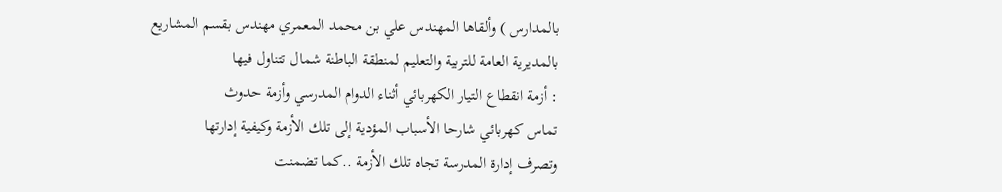بالمدارس ) وألقاها المهندس علي بن محمد المعمري مهندس بقسم المشاريع
بالمديرية العامة للتربية والتعليم لمنطقة الباطنة شمال تتناول فيها
: أزمة انقطاع التيار الكهربائي أثناء الدوام المدرسي وأزمة حدوث
تماس كهربائي شارحا الأسباب المؤدية إلى تلك الأزمة وكيفية إدارتها
وتصرف إدارة المدرسة تجاه تلك الأزمة ..كما تضمنت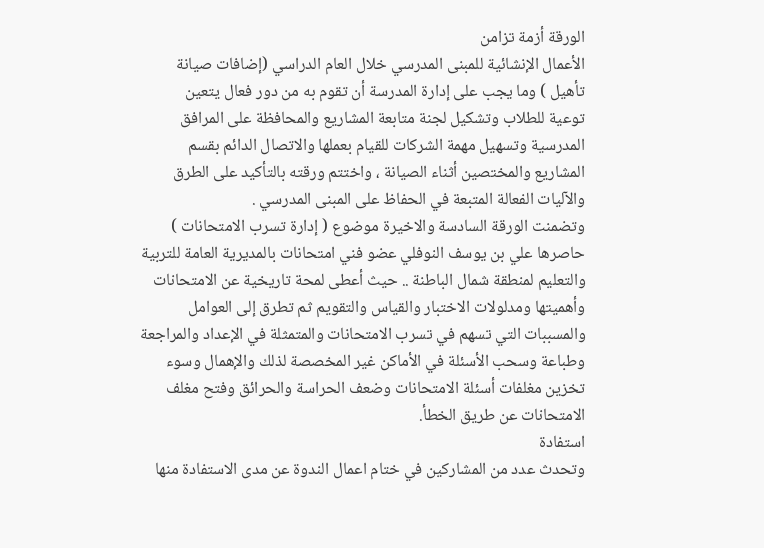الورقة أزمة تزامن
الأعمال الإنشائية للمبنى المدرسي خلال العام الدراسي (إضافات صيانة
تأهيل ) وما يجب على إدارة المدرسة أن تقوم به من دور فعال يتعين
توعية للطلاب وتشكيل لجنة متابعة المشاريع والمحافظة على المرافق
المدرسية وتسهيل مهمة الشركات للقيام بعملها والاتصال الدائم بقسم
المشاريع والمختصين أثناء الصيانة ، واختتم ورقته بالتأكيد على الطرق
والآليات الفعالة المتبعة في الحفاظ على المبنى المدرسي .
وتضمنت الورقة السادسة والاخيرة موضوع ( إدارة تسرب الامتحانات )
حاصرها علي بن يوسف النوفلي عضو فني امتحانات بالمديرية العامة للتربية
والتعليم لمنطقة شمال الباطنة .. حيث أعطى لمحة تاريخية عن الامتحانات
وأهميتها ومدلولات الاختبار والقياس والتقويم ثم تطرق إلى العوامل
والمسببات التي تسهم في تسرب الامتحانات والمتمثلة في الإعداد والمراجعة
وطباعة وسحب الأسئلة في الأماكن غير المخصصة لذلك والإهمال وسوء
تخزين مغلفات أسئلة الامتحانات وضعف الحراسة والحرائق وفتح مغلف
الامتحانات عن طريق الخطأ.
استفادة
وتحدث عدد من المشاركين في ختام اعمال الندوة عن مدى الاستفادة منها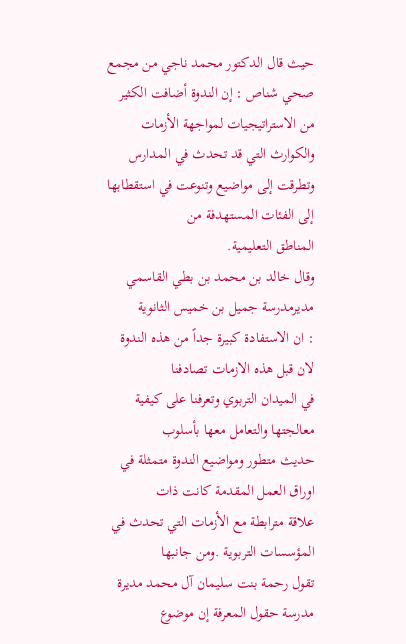حيث قال الدكتور محمد ناجي من مجمع صحي شناص : إن الندوة أضافت الكثير
من الاستراتيجيات لمواجهة الأزمات والكوارث التي قد تحدث في المدارس
وتطرقت إلى مواضيع وتنوعت في استقطابها إلى الفئات المستهدفة من
المناطق التعليمية.
وقال خالد بن محمد بن بطي القاسمي مديرمدرسة جميل بن خميس الثانوية
: ان الاستفادة كبيرة جداً من هذه الندوة لان قبل هذه الازمات تصادفنا
في الميدان التربوي وتعرفنا على كيفية معالجتها والتعامل معها بأسلوب
حديث متطور ومواضيع الندوة متمثلة في اوراق العمل المقدمة كانت ذات
علاقة مترابطة مع الأزمات التي تحدث في المؤسسات التربوية .ومن جانبها
تقول رحمة بنت سليمان آل محمد مديرة مدرسة حقول المعرفة إن موضوع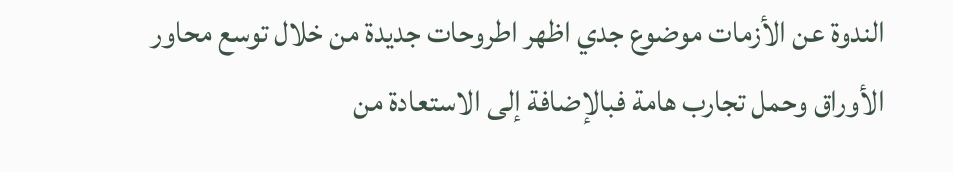الندوة عن الأزمات موضوع جدي اظهر اطروحات جديدة من خلال توسع محاور
الأوراق وحمل تجارب هامة فبالإضافة إلى الاستعادة من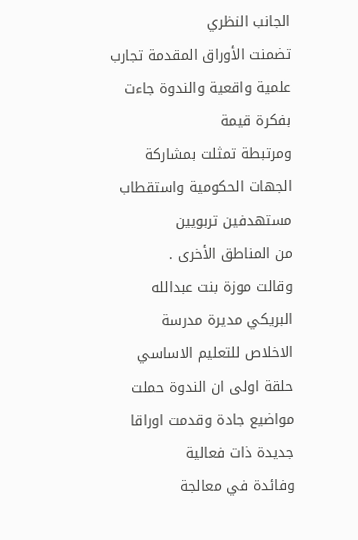الجانب النظري
تضمنت الأوراق المقدمة تجارب علمية واقعية والندوة جاءت بفكرة قيمة
ومرتبطة تمثلت بمشاركة الجهات الحكومية واستقطاب مستهدفين تربويين
من المناطق الأخرى .
وقالت موزة بنت عبدالله البريكي مديرة مدرسة الاخلاص للتعليم الاساسي
حلقة اولى ان الندوة حملت مواضيع جادة وقدمت اوراقا جديدة ذات فعالية
وفائدة في معالجة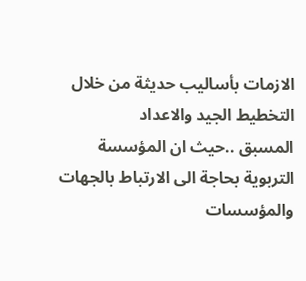الازمات بأساليب حديثة من خلال التخطيط الجيد والاعداد
المسبق ..حيث ان المؤسسة التربوية بحاجة الى الارتباط بالجهات والمؤسسات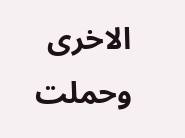الاخرى وحملت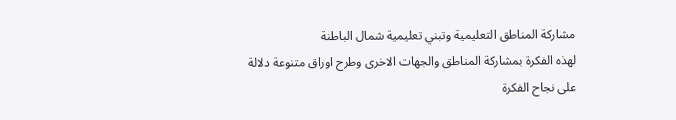مشاركة المناطق التعليمية وتبني تعليمية شمال الباطنة
لهذه الفكرة بمشاركة المناطق والجهات الاخرى وطرح اوراق متنوعة دلالة
على نجاح الفكرة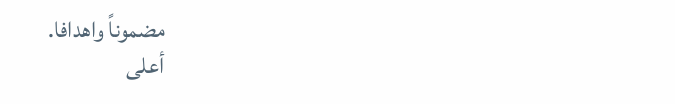مضموناً واهدافا.
أعلى